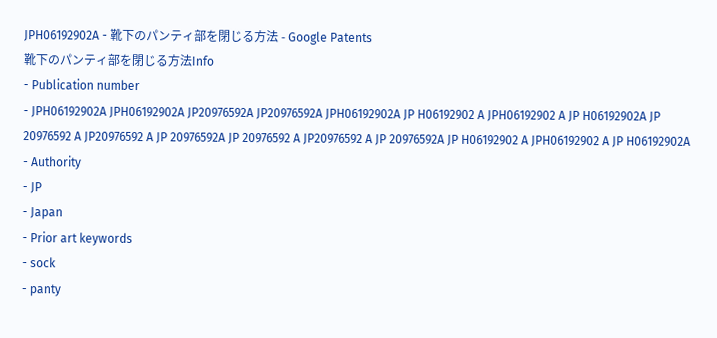JPH06192902A - 靴下のパンティ部を閉じる方法 - Google Patents
靴下のパンティ部を閉じる方法Info
- Publication number
- JPH06192902A JPH06192902A JP20976592A JP20976592A JPH06192902A JP H06192902 A JPH06192902 A JP H06192902A JP 20976592 A JP20976592 A JP 20976592A JP 20976592 A JP20976592 A JP 20976592A JP H06192902 A JPH06192902 A JP H06192902A
- Authority
- JP
- Japan
- Prior art keywords
- sock
- panty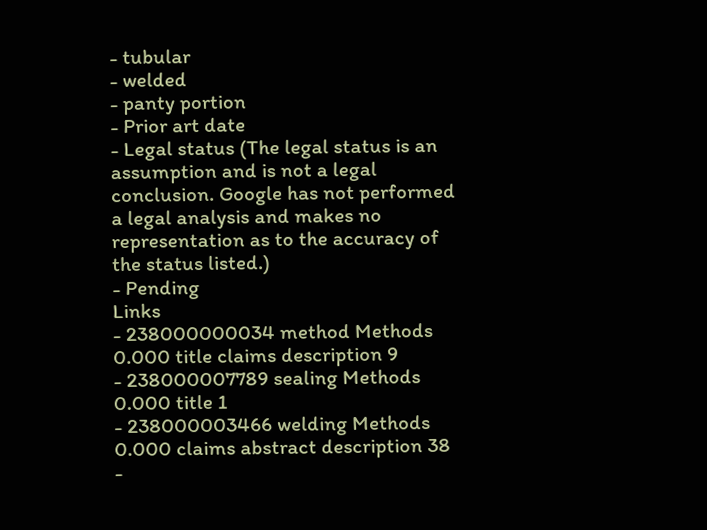- tubular
- welded
- panty portion
- Prior art date
- Legal status (The legal status is an assumption and is not a legal conclusion. Google has not performed a legal analysis and makes no representation as to the accuracy of the status listed.)
- Pending
Links
- 238000000034 method Methods 0.000 title claims description 9
- 238000007789 sealing Methods 0.000 title 1
- 238000003466 welding Methods 0.000 claims abstract description 38
-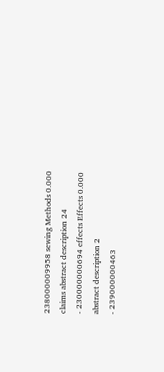238000009958 sewing Methods 0.000 claims abstract description 24
- 230000000694 effects Effects 0.000 abstract description 2
- 239000000463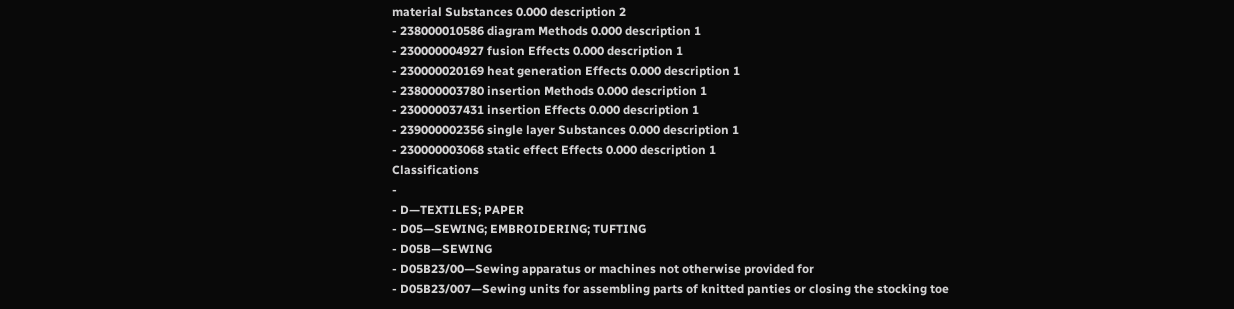material Substances 0.000 description 2
- 238000010586 diagram Methods 0.000 description 1
- 230000004927 fusion Effects 0.000 description 1
- 230000020169 heat generation Effects 0.000 description 1
- 238000003780 insertion Methods 0.000 description 1
- 230000037431 insertion Effects 0.000 description 1
- 239000002356 single layer Substances 0.000 description 1
- 230000003068 static effect Effects 0.000 description 1
Classifications
-
- D—TEXTILES; PAPER
- D05—SEWING; EMBROIDERING; TUFTING
- D05B—SEWING
- D05B23/00—Sewing apparatus or machines not otherwise provided for
- D05B23/007—Sewing units for assembling parts of knitted panties or closing the stocking toe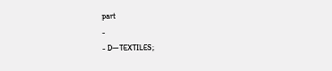part
-
- D—TEXTILES;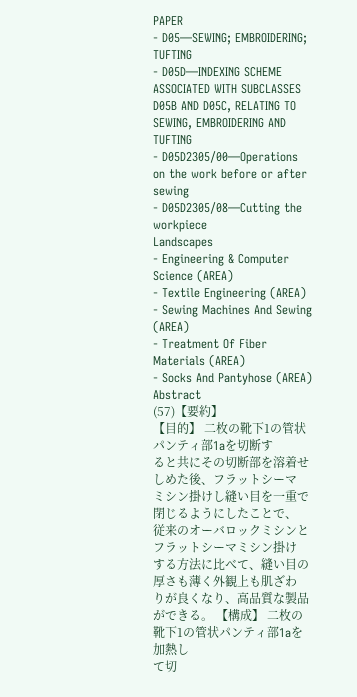PAPER
- D05—SEWING; EMBROIDERING; TUFTING
- D05D—INDEXING SCHEME ASSOCIATED WITH SUBCLASSES D05B AND D05C, RELATING TO SEWING, EMBROIDERING AND TUFTING
- D05D2305/00—Operations on the work before or after sewing
- D05D2305/08—Cutting the workpiece
Landscapes
- Engineering & Computer Science (AREA)
- Textile Engineering (AREA)
- Sewing Machines And Sewing (AREA)
- Treatment Of Fiber Materials (AREA)
- Socks And Pantyhose (AREA)
Abstract
(57)【要約】
【目的】 二枚の靴下1の管状パンティ部1aを切断す
ると共にその切断部を溶着せしめた後、フラットシーマ
ミシン掛けし縫い目を一重で閉じるようにしたことで、
従来のオーバロックミシンとフラットシーマミシン掛け
する方法に比べて、縫い目の厚さも薄く外観上も肌ざわ
りが良くなり、高品質な製品ができる。 【構成】 二枚の靴下1の管状パンティ部1aを加熱し
て切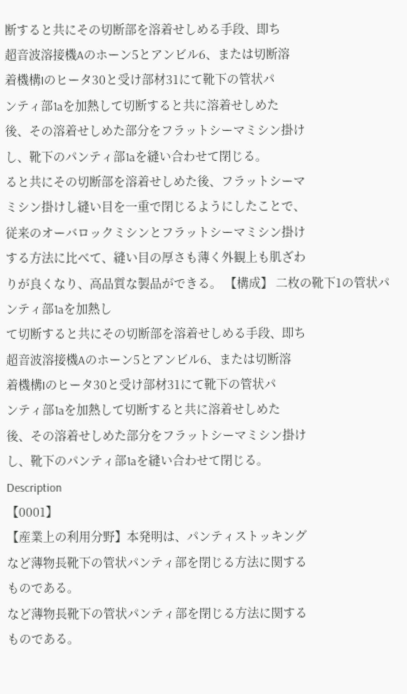断すると共にその切断部を溶着せしめる手段、即ち
超音波溶接機Aのホーン5とアンビル6、または切断溶
着機構Iのヒータ30と受け部材31にて靴下の管状パ
ンティ部1aを加熱して切断すると共に溶着せしめた
後、その溶着せしめた部分をフラットシーマミシン掛け
し、靴下のパンティ部1aを縫い合わせて閉じる。
ると共にその切断部を溶着せしめた後、フラットシーマ
ミシン掛けし縫い目を一重で閉じるようにしたことで、
従来のオーバロックミシンとフラットシーマミシン掛け
する方法に比べて、縫い目の厚さも薄く外観上も肌ざわ
りが良くなり、高品質な製品ができる。 【構成】 二枚の靴下1の管状パンティ部1aを加熱し
て切断すると共にその切断部を溶着せしめる手段、即ち
超音波溶接機Aのホーン5とアンビル6、または切断溶
着機構Iのヒータ30と受け部材31にて靴下の管状パ
ンティ部1aを加熱して切断すると共に溶着せしめた
後、その溶着せしめた部分をフラットシーマミシン掛け
し、靴下のパンティ部1aを縫い合わせて閉じる。
Description
【0001】
【産業上の利用分野】本発明は、パンティストッキング
など薄物長靴下の管状パンティ部を閉じる方法に関する
ものである。
など薄物長靴下の管状パンティ部を閉じる方法に関する
ものである。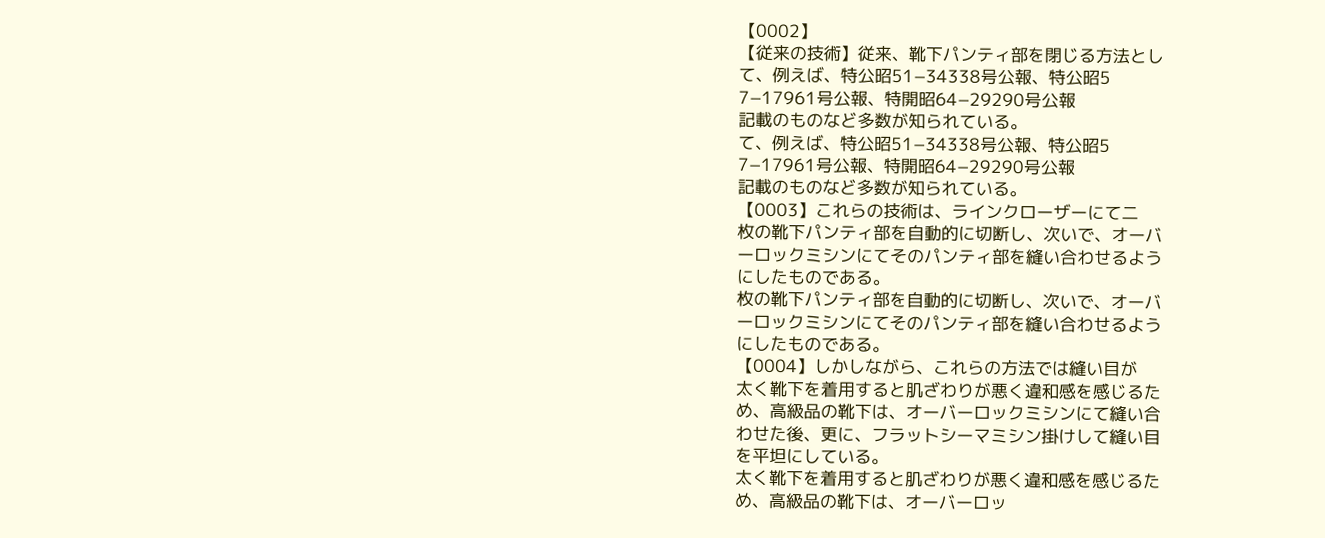【0002】
【従来の技術】従来、靴下パンティ部を閉じる方法とし
て、例えば、特公昭51−34338号公報、特公昭5
7−17961号公報、特開昭64−29290号公報
記載のものなど多数が知られている。
て、例えば、特公昭51−34338号公報、特公昭5
7−17961号公報、特開昭64−29290号公報
記載のものなど多数が知られている。
【0003】これらの技術は、ラインクローザーにて二
枚の靴下パンティ部を自動的に切断し、次いで、オーバ
ーロックミシンにてそのパンティ部を縫い合わせるよう
にしたものである。
枚の靴下パンティ部を自動的に切断し、次いで、オーバ
ーロックミシンにてそのパンティ部を縫い合わせるよう
にしたものである。
【0004】しかしながら、これらの方法では縫い目が
太く靴下を着用すると肌ざわりが悪く違和感を感じるた
め、高級品の靴下は、オーバーロックミシンにて縫い合
わせた後、更に、フラットシーマミシン掛けして縫い目
を平坦にしている。
太く靴下を着用すると肌ざわりが悪く違和感を感じるた
め、高級品の靴下は、オーバーロッ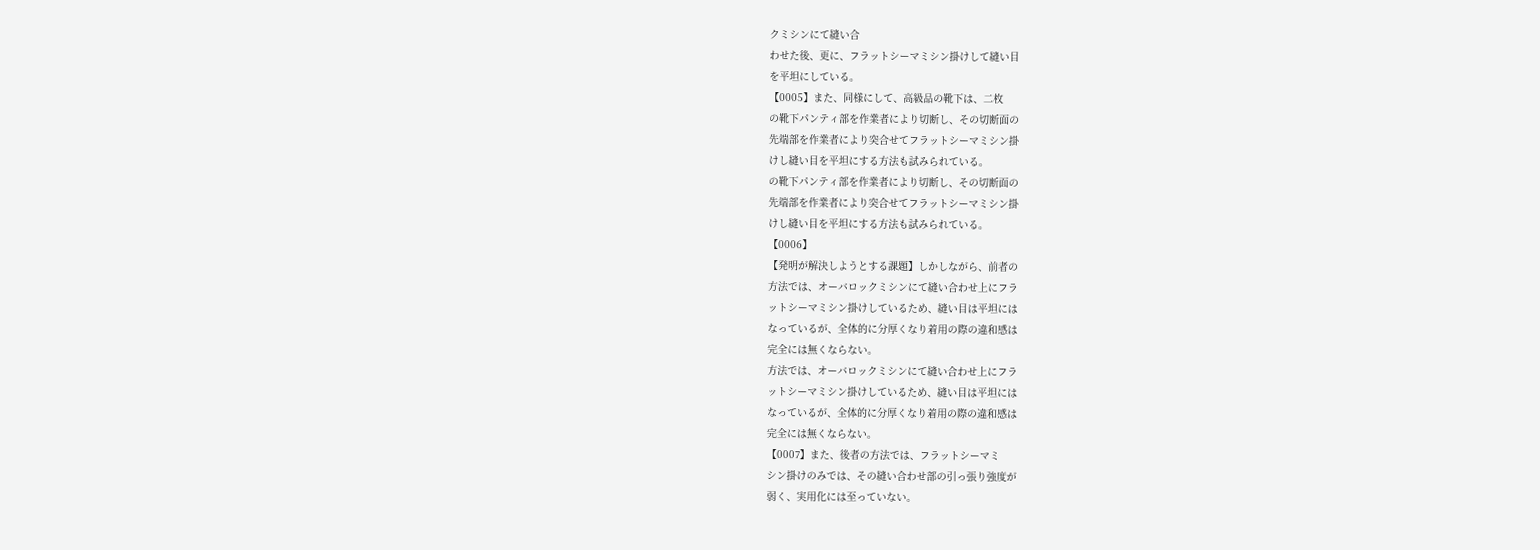クミシンにて縫い合
わせた後、更に、フラットシーマミシン掛けして縫い目
を平坦にしている。
【0005】また、同様にして、高級品の靴下は、二枚
の靴下パンティ部を作業者により切断し、その切断面の
先端部を作業者により突合せてフラットシーマミシン掛
けし縫い目を平坦にする方法も試みられている。
の靴下パンティ部を作業者により切断し、その切断面の
先端部を作業者により突合せてフラットシーマミシン掛
けし縫い目を平坦にする方法も試みられている。
【0006】
【発明が解決しようとする課題】しかしながら、前者の
方法では、オーバロックミシンにて縫い合わせ上にフラ
ットシーマミシン掛けしているため、縫い目は平坦には
なっているが、全体的に分厚くなり着用の際の違和感は
完全には無くならない。
方法では、オーバロックミシンにて縫い合わせ上にフラ
ットシーマミシン掛けしているため、縫い目は平坦には
なっているが、全体的に分厚くなり着用の際の違和感は
完全には無くならない。
【0007】また、後者の方法では、フラットシーマミ
シン掛けのみでは、その縫い合わせ部の引っ張り強度が
弱く、実用化には至っていない。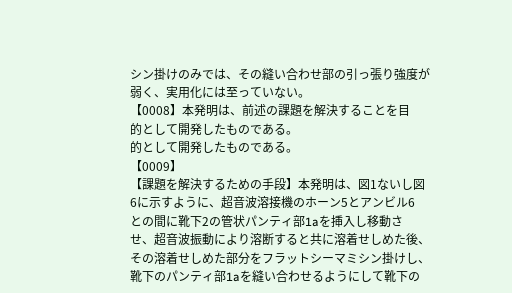シン掛けのみでは、その縫い合わせ部の引っ張り強度が
弱く、実用化には至っていない。
【0008】本発明は、前述の課題を解決することを目
的として開発したものである。
的として開発したものである。
【0009】
【課題を解決するための手段】本発明は、図1ないし図
6に示すように、超音波溶接機のホーン5とアンビル6
との間に靴下2の管状パンティ部1aを挿入し移動さ
せ、超音波振動により溶断すると共に溶着せしめた後、
その溶着せしめた部分をフラットシーマミシン掛けし、
靴下のパンティ部1aを縫い合わせるようにして靴下の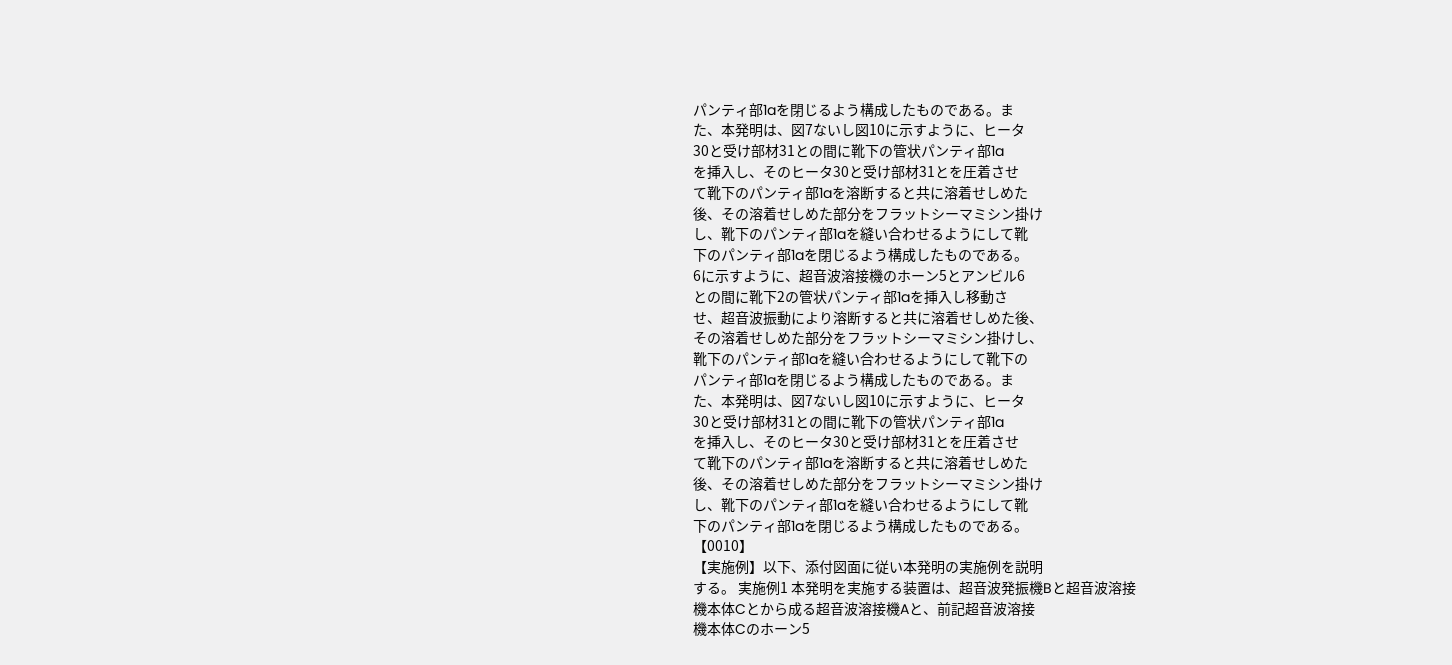パンティ部1aを閉じるよう構成したものである。ま
た、本発明は、図7ないし図10に示すように、ヒータ
30と受け部材31との間に靴下の管状パンティ部1a
を挿入し、そのヒータ30と受け部材31とを圧着させ
て靴下のパンティ部1aを溶断すると共に溶着せしめた
後、その溶着せしめた部分をフラットシーマミシン掛け
し、靴下のパンティ部1aを縫い合わせるようにして靴
下のパンティ部1aを閉じるよう構成したものである。
6に示すように、超音波溶接機のホーン5とアンビル6
との間に靴下2の管状パンティ部1aを挿入し移動さ
せ、超音波振動により溶断すると共に溶着せしめた後、
その溶着せしめた部分をフラットシーマミシン掛けし、
靴下のパンティ部1aを縫い合わせるようにして靴下の
パンティ部1aを閉じるよう構成したものである。ま
た、本発明は、図7ないし図10に示すように、ヒータ
30と受け部材31との間に靴下の管状パンティ部1a
を挿入し、そのヒータ30と受け部材31とを圧着させ
て靴下のパンティ部1aを溶断すると共に溶着せしめた
後、その溶着せしめた部分をフラットシーマミシン掛け
し、靴下のパンティ部1aを縫い合わせるようにして靴
下のパンティ部1aを閉じるよう構成したものである。
【0010】
【実施例】以下、添付図面に従い本発明の実施例を説明
する。 実施例1 本発明を実施する装置は、超音波発振機Bと超音波溶接
機本体Cとから成る超音波溶接機Aと、前記超音波溶接
機本体Cのホーン5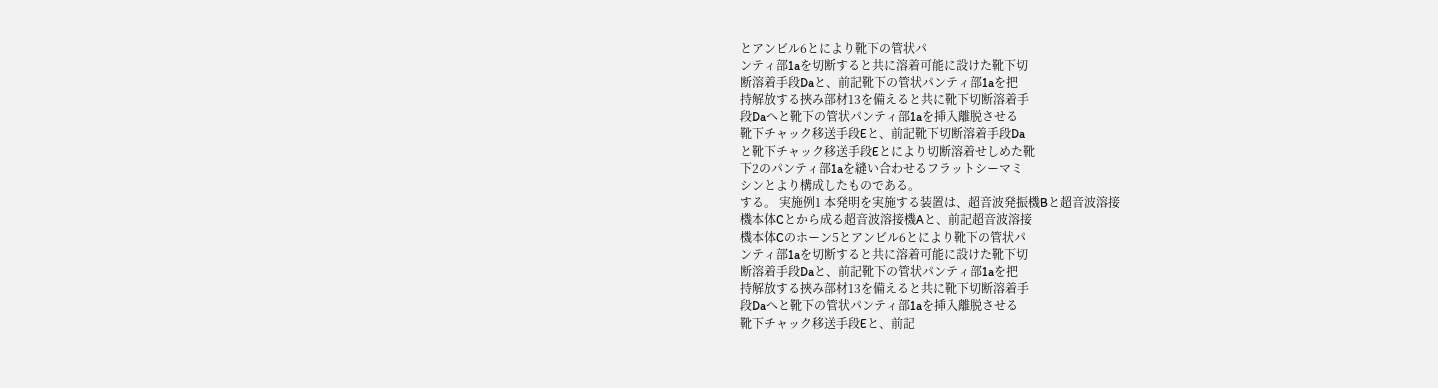とアンビル6とにより靴下の管状パ
ンティ部1aを切断すると共に溶着可能に設けた靴下切
断溶着手段Daと、前記靴下の管状パンティ部1aを把
持解放する挾み部材13を備えると共に靴下切断溶着手
段Daへと靴下の管状パンティ部1aを挿入離脱させる
靴下チャック移送手段Eと、前記靴下切断溶着手段Da
と靴下チャック移送手段Eとにより切断溶着せしめた靴
下2のパンティ部1aを縫い合わせるフラットシーマミ
シンとより構成したものである。
する。 実施例1 本発明を実施する装置は、超音波発振機Bと超音波溶接
機本体Cとから成る超音波溶接機Aと、前記超音波溶接
機本体Cのホーン5とアンビル6とにより靴下の管状パ
ンティ部1aを切断すると共に溶着可能に設けた靴下切
断溶着手段Daと、前記靴下の管状パンティ部1aを把
持解放する挾み部材13を備えると共に靴下切断溶着手
段Daへと靴下の管状パンティ部1aを挿入離脱させる
靴下チャック移送手段Eと、前記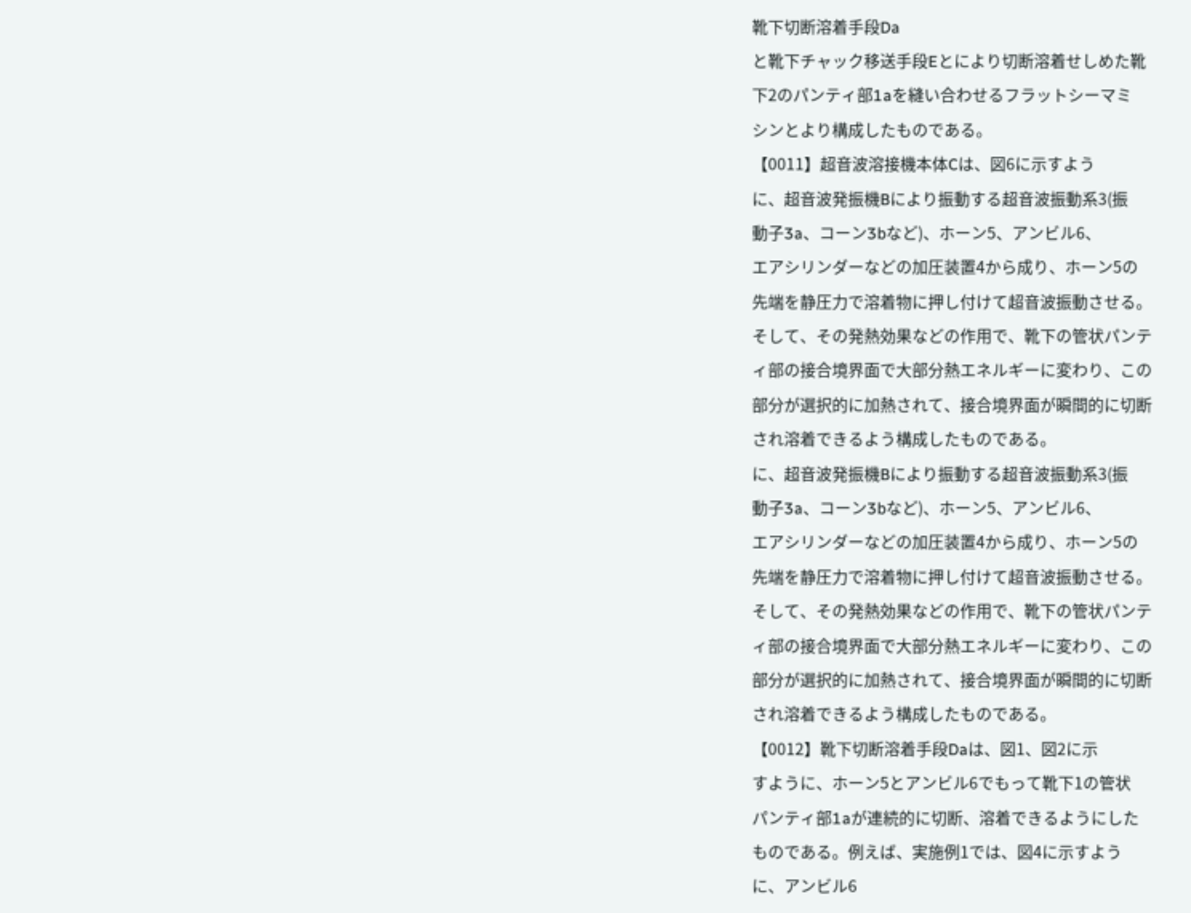靴下切断溶着手段Da
と靴下チャック移送手段Eとにより切断溶着せしめた靴
下2のパンティ部1aを縫い合わせるフラットシーマミ
シンとより構成したものである。
【0011】超音波溶接機本体Cは、図6に示すよう
に、超音波発振機Bにより振動する超音波振動系3(振
動子3a、コーン3bなど)、ホーン5、アンビル6、
エアシリンダーなどの加圧装置4から成り、ホーン5の
先端を静圧力で溶着物に押し付けて超音波振動させる。
そして、その発熱効果などの作用で、靴下の管状パンテ
ィ部の接合境界面で大部分熱エネルギーに変わり、この
部分が選択的に加熱されて、接合境界面が瞬間的に切断
され溶着できるよう構成したものである。
に、超音波発振機Bにより振動する超音波振動系3(振
動子3a、コーン3bなど)、ホーン5、アンビル6、
エアシリンダーなどの加圧装置4から成り、ホーン5の
先端を静圧力で溶着物に押し付けて超音波振動させる。
そして、その発熱効果などの作用で、靴下の管状パンテ
ィ部の接合境界面で大部分熱エネルギーに変わり、この
部分が選択的に加熱されて、接合境界面が瞬間的に切断
され溶着できるよう構成したものである。
【0012】靴下切断溶着手段Daは、図1、図2に示
すように、ホーン5とアンビル6でもって靴下1の管状
パンティ部1aが連続的に切断、溶着できるようにした
ものである。例えば、実施例1では、図4に示すよう
に、アンビル6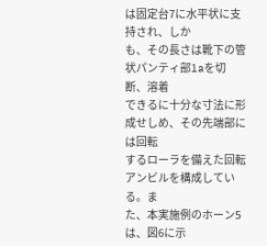は固定台7に水平状に支持され、しか
も、その長さは靴下の管状パンティ部1aを切断、溶着
できるに十分な寸法に形成せしめ、その先端部には回転
するローラを備えた回転アンビルを構成している。ま
た、本実施例のホーン5は、図6に示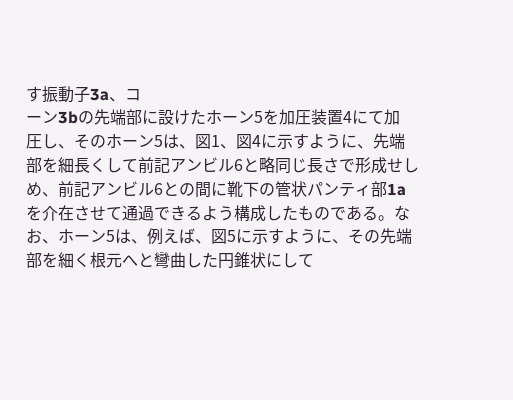す振動子3a、コ
ーン3bの先端部に設けたホーン5を加圧装置4にて加
圧し、そのホーン5は、図1、図4に示すように、先端
部を細長くして前記アンビル6と略同じ長さで形成せし
め、前記アンビル6との間に靴下の管状パンティ部1a
を介在させて通過できるよう構成したものである。な
お、ホーン5は、例えば、図5に示すように、その先端
部を細く根元へと彎曲した円錐状にして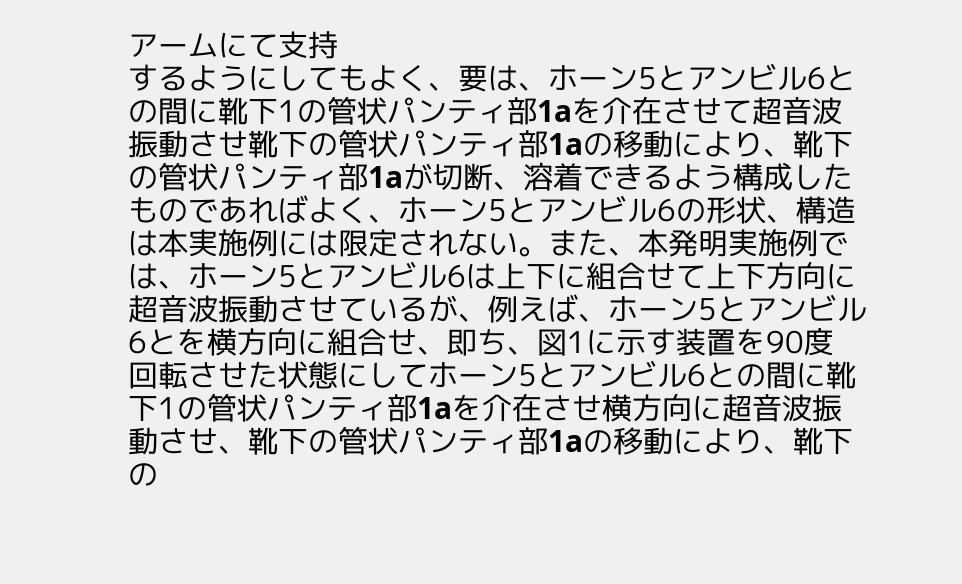アームにて支持
するようにしてもよく、要は、ホーン5とアンビル6と
の間に靴下1の管状パンティ部1aを介在させて超音波
振動させ靴下の管状パンティ部1aの移動により、靴下
の管状パンティ部1aが切断、溶着できるよう構成した
ものであればよく、ホーン5とアンビル6の形状、構造
は本実施例には限定されない。また、本発明実施例で
は、ホーン5とアンビル6は上下に組合せて上下方向に
超音波振動させているが、例えば、ホーン5とアンビル
6とを横方向に組合せ、即ち、図1に示す装置を90度
回転させた状態にしてホーン5とアンビル6との間に靴
下1の管状パンティ部1aを介在させ横方向に超音波振
動させ、靴下の管状パンティ部1aの移動により、靴下
の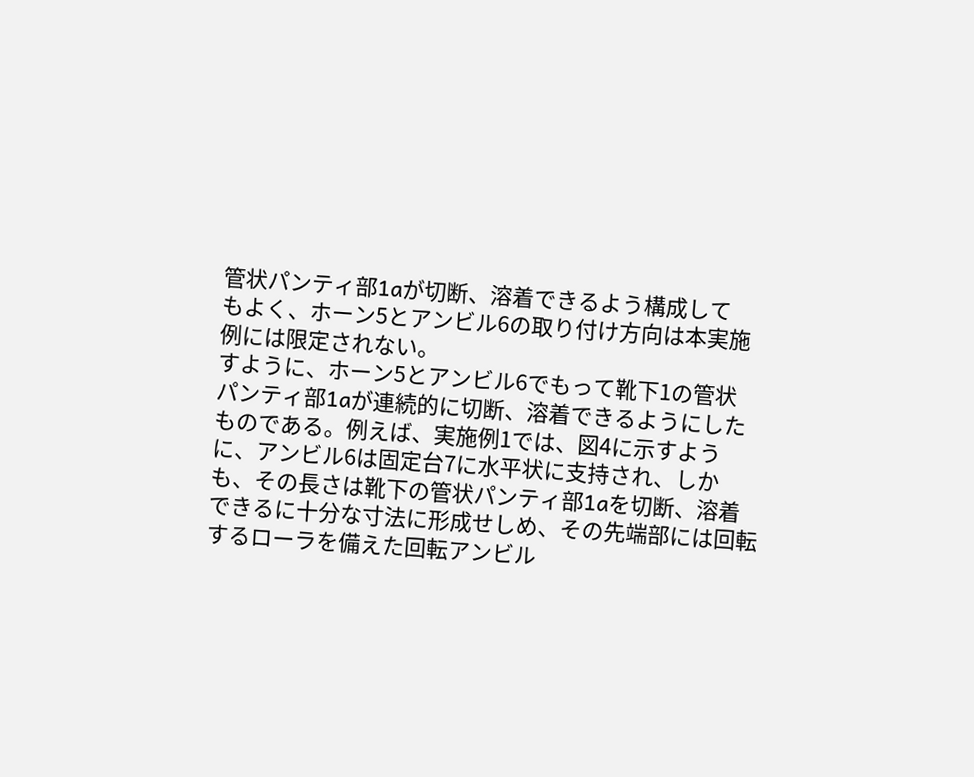管状パンティ部1aが切断、溶着できるよう構成して
もよく、ホーン5とアンビル6の取り付け方向は本実施
例には限定されない。
すように、ホーン5とアンビル6でもって靴下1の管状
パンティ部1aが連続的に切断、溶着できるようにした
ものである。例えば、実施例1では、図4に示すよう
に、アンビル6は固定台7に水平状に支持され、しか
も、その長さは靴下の管状パンティ部1aを切断、溶着
できるに十分な寸法に形成せしめ、その先端部には回転
するローラを備えた回転アンビル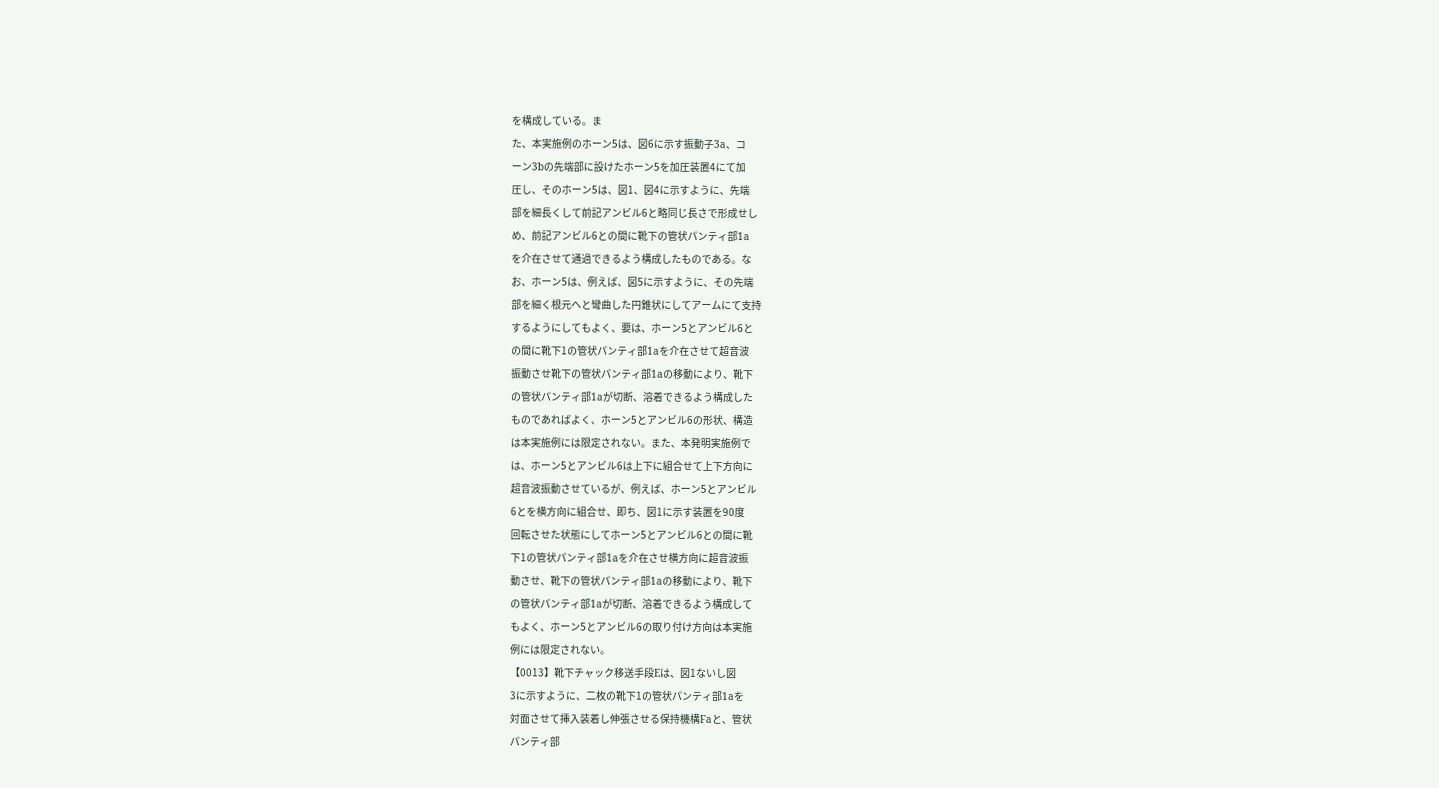を構成している。ま
た、本実施例のホーン5は、図6に示す振動子3a、コ
ーン3bの先端部に設けたホーン5を加圧装置4にて加
圧し、そのホーン5は、図1、図4に示すように、先端
部を細長くして前記アンビル6と略同じ長さで形成せし
め、前記アンビル6との間に靴下の管状パンティ部1a
を介在させて通過できるよう構成したものである。な
お、ホーン5は、例えば、図5に示すように、その先端
部を細く根元へと彎曲した円錐状にしてアームにて支持
するようにしてもよく、要は、ホーン5とアンビル6と
の間に靴下1の管状パンティ部1aを介在させて超音波
振動させ靴下の管状パンティ部1aの移動により、靴下
の管状パンティ部1aが切断、溶着できるよう構成した
ものであればよく、ホーン5とアンビル6の形状、構造
は本実施例には限定されない。また、本発明実施例で
は、ホーン5とアンビル6は上下に組合せて上下方向に
超音波振動させているが、例えば、ホーン5とアンビル
6とを横方向に組合せ、即ち、図1に示す装置を90度
回転させた状態にしてホーン5とアンビル6との間に靴
下1の管状パンティ部1aを介在させ横方向に超音波振
動させ、靴下の管状パンティ部1aの移動により、靴下
の管状パンティ部1aが切断、溶着できるよう構成して
もよく、ホーン5とアンビル6の取り付け方向は本実施
例には限定されない。
【0013】靴下チャック移送手段Eは、図1ないし図
3に示すように、二枚の靴下1の管状パンティ部1aを
対面させて挿入装着し伸張させる保持機構Faと、管状
パンティ部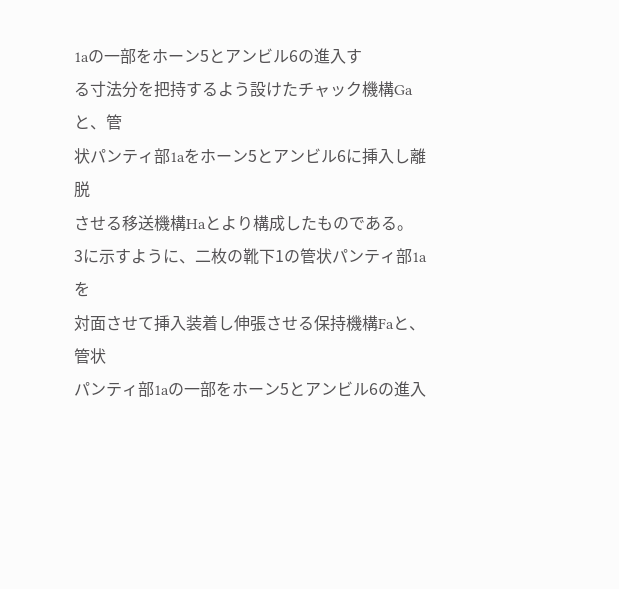1aの一部をホーン5とアンビル6の進入す
る寸法分を把持するよう設けたチャック機構Gaと、管
状パンティ部1aをホーン5とアンビル6に挿入し離脱
させる移送機構Haとより構成したものである。
3に示すように、二枚の靴下1の管状パンティ部1aを
対面させて挿入装着し伸張させる保持機構Faと、管状
パンティ部1aの一部をホーン5とアンビル6の進入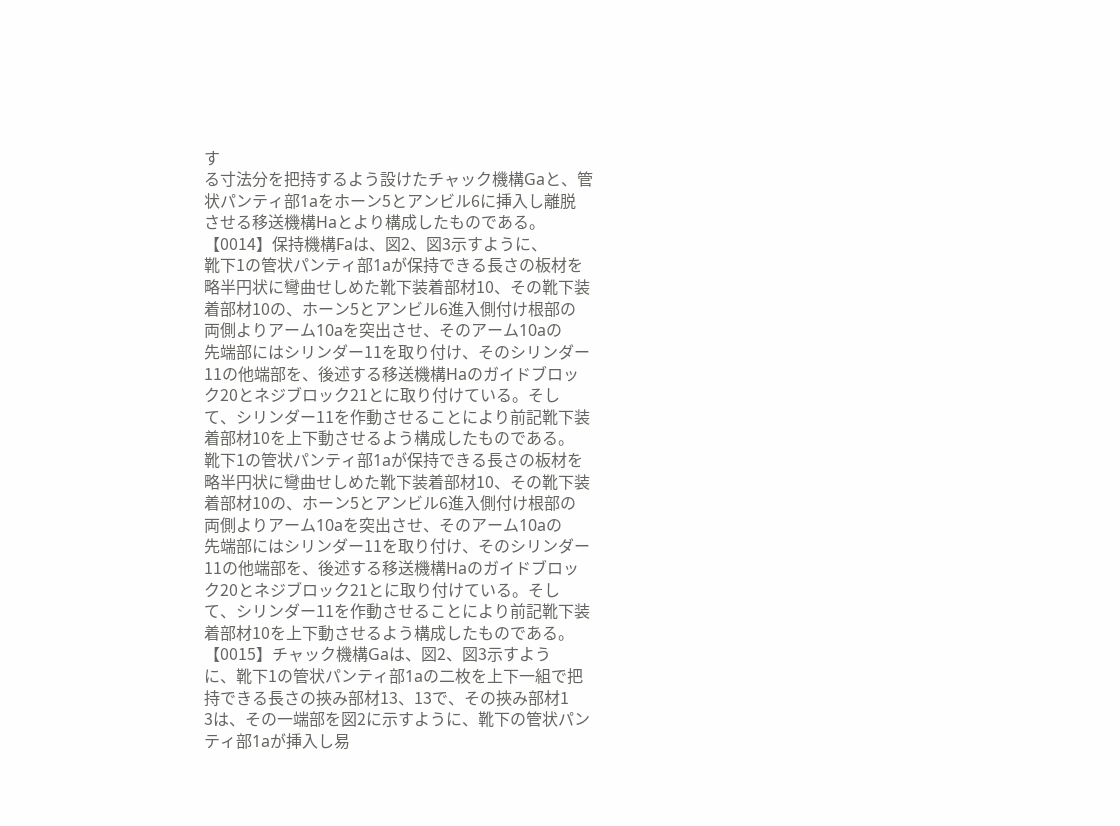す
る寸法分を把持するよう設けたチャック機構Gaと、管
状パンティ部1aをホーン5とアンビル6に挿入し離脱
させる移送機構Haとより構成したものである。
【0014】保持機構Faは、図2、図3示すように、
靴下1の管状パンティ部1aが保持できる長さの板材を
略半円状に彎曲せしめた靴下装着部材10、その靴下装
着部材10の、ホーン5とアンビル6進入側付け根部の
両側よりアーム10aを突出させ、そのアーム10aの
先端部にはシリンダー11を取り付け、そのシリンダー
11の他端部を、後述する移送機構Haのガイドブロッ
ク20とネジブロック21とに取り付けている。そし
て、シリンダー11を作動させることにより前記靴下装
着部材10を上下動させるよう構成したものである。
靴下1の管状パンティ部1aが保持できる長さの板材を
略半円状に彎曲せしめた靴下装着部材10、その靴下装
着部材10の、ホーン5とアンビル6進入側付け根部の
両側よりアーム10aを突出させ、そのアーム10aの
先端部にはシリンダー11を取り付け、そのシリンダー
11の他端部を、後述する移送機構Haのガイドブロッ
ク20とネジブロック21とに取り付けている。そし
て、シリンダー11を作動させることにより前記靴下装
着部材10を上下動させるよう構成したものである。
【0015】チャック機構Gaは、図2、図3示すよう
に、靴下1の管状パンティ部1aの二枚を上下一組で把
持できる長さの挾み部材13、13で、その挾み部材1
3は、その一端部を図2に示すように、靴下の管状パン
ティ部1aが挿入し易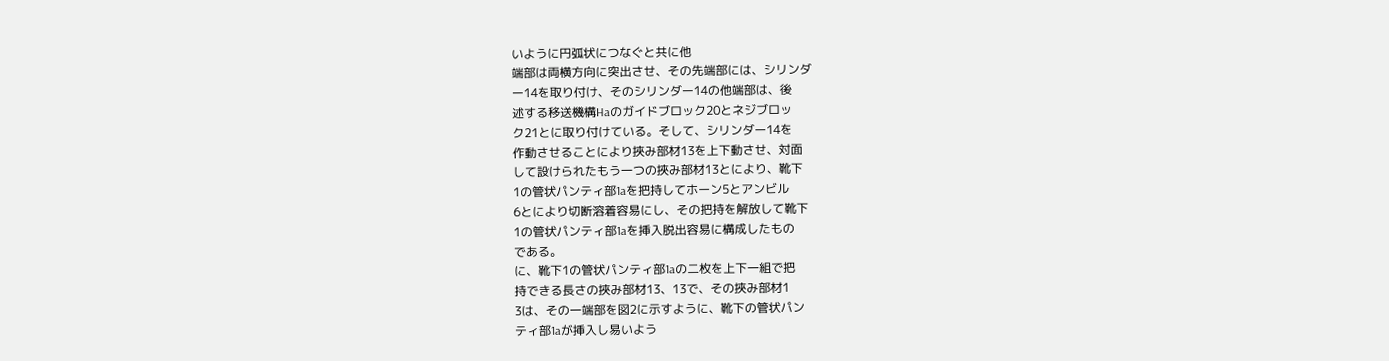いように円弧状につなぐと共に他
端部は両横方向に突出させ、その先端部には、シリンダ
ー14を取り付け、そのシリンダー14の他端部は、後
述する移送機構Haのガイドブロック20とネジブロッ
ク21とに取り付けている。そして、シリンダー14を
作動させることにより挾み部材13を上下動させ、対面
して設けられたもう一つの挾み部材13とにより、靴下
1の管状パンティ部1aを把持してホーン5とアンビル
6とにより切断溶着容易にし、その把持を解放して靴下
1の管状パンティ部1aを挿入脱出容易に構成したもの
である。
に、靴下1の管状パンティ部1aの二枚を上下一組で把
持できる長さの挾み部材13、13で、その挾み部材1
3は、その一端部を図2に示すように、靴下の管状パン
ティ部1aが挿入し易いよう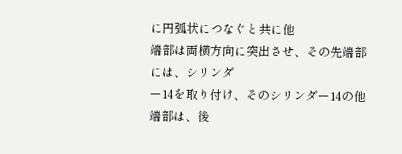に円弧状につなぐと共に他
端部は両横方向に突出させ、その先端部には、シリンダ
ー14を取り付け、そのシリンダー14の他端部は、後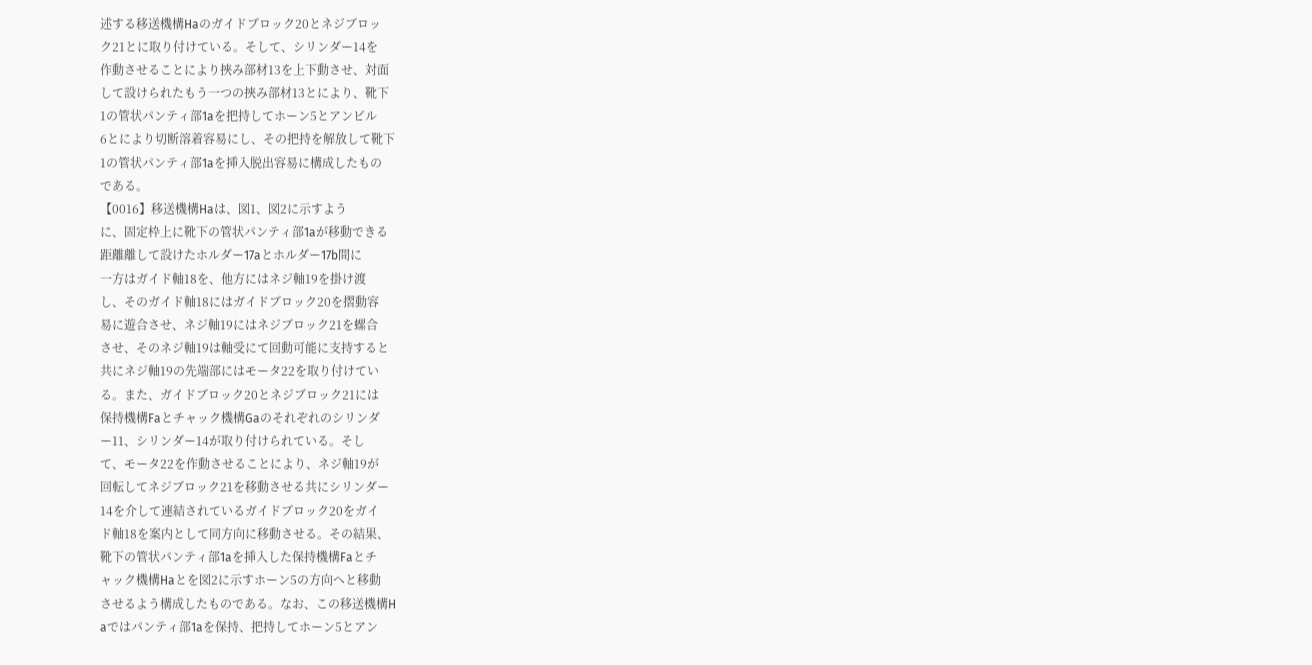述する移送機構Haのガイドブロック20とネジブロッ
ク21とに取り付けている。そして、シリンダー14を
作動させることにより挾み部材13を上下動させ、対面
して設けられたもう一つの挾み部材13とにより、靴下
1の管状パンティ部1aを把持してホーン5とアンビル
6とにより切断溶着容易にし、その把持を解放して靴下
1の管状パンティ部1aを挿入脱出容易に構成したもの
である。
【0016】移送機構Haは、図1、図2に示すよう
に、固定枠上に靴下の管状パンティ部1aが移動できる
距離離して設けたホルダー17aとホルダー17b間に
一方はガイド軸18を、他方にはネジ軸19を掛け渡
し、そのガイド軸18にはガイドブロック20を摺動容
易に遊合させ、ネジ軸19にはネジブロック21を螺合
させ、そのネジ軸19は軸受にて回動可能に支持すると
共にネジ軸19の先端部にはモータ22を取り付けてい
る。また、ガイドブロック20とネジブロック21には
保持機構Faとチャック機構Gaのそれぞれのシリンダ
ー11、シリンダー14が取り付けられている。そし
て、モータ22を作動させることにより、ネジ軸19が
回転してネジブロック21を移動させる共にシリンダー
14を介して連結されているガイドブロック20をガイ
ド軸18を案内として同方向に移動させる。その結果、
靴下の管状パンティ部1aを挿入した保持機構Faとチ
ャック機構Haとを図2に示すホーン5の方向へと移動
させるよう構成したものである。なお、この移送機構H
aではパンティ部1aを保持、把持してホーン5とアン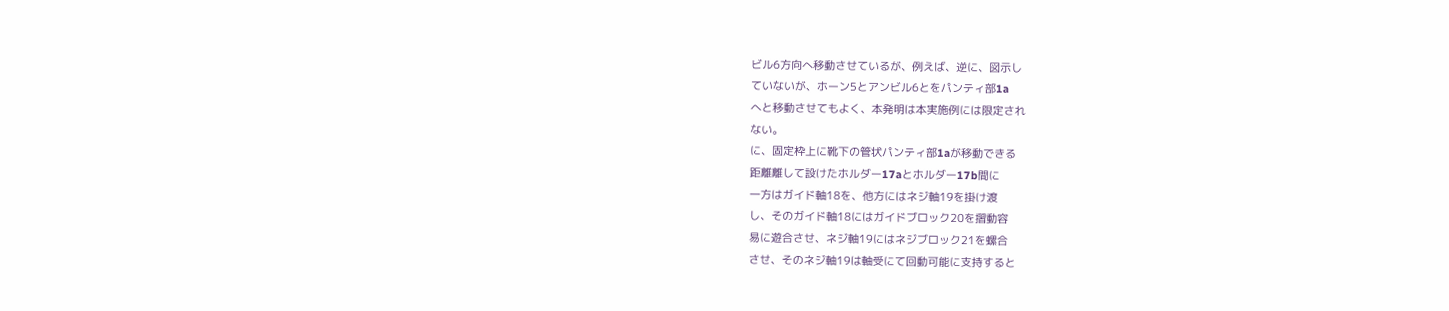ビル6方向へ移動させているが、例えば、逆に、図示し
ていないが、ホーン5とアンビル6とをパンティ部1a
へと移動させてもよく、本発明は本実施例には限定され
ない。
に、固定枠上に靴下の管状パンティ部1aが移動できる
距離離して設けたホルダー17aとホルダー17b間に
一方はガイド軸18を、他方にはネジ軸19を掛け渡
し、そのガイド軸18にはガイドブロック20を摺動容
易に遊合させ、ネジ軸19にはネジブロック21を螺合
させ、そのネジ軸19は軸受にて回動可能に支持すると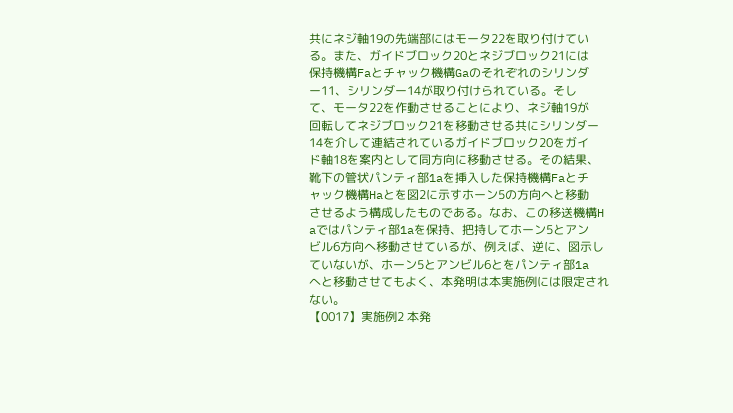共にネジ軸19の先端部にはモータ22を取り付けてい
る。また、ガイドブロック20とネジブロック21には
保持機構Faとチャック機構Gaのそれぞれのシリンダ
ー11、シリンダー14が取り付けられている。そし
て、モータ22を作動させることにより、ネジ軸19が
回転してネジブロック21を移動させる共にシリンダー
14を介して連結されているガイドブロック20をガイ
ド軸18を案内として同方向に移動させる。その結果、
靴下の管状パンティ部1aを挿入した保持機構Faとチ
ャック機構Haとを図2に示すホーン5の方向へと移動
させるよう構成したものである。なお、この移送機構H
aではパンティ部1aを保持、把持してホーン5とアン
ビル6方向へ移動させているが、例えば、逆に、図示し
ていないが、ホーン5とアンビル6とをパンティ部1a
へと移動させてもよく、本発明は本実施例には限定され
ない。
【0017】実施例2 本発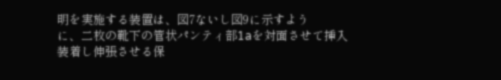明を実施する装置は、図7ないし図9に示すよう
に、二枚の靴下の管状パンティ部1aを対面させて挿入
装着し伸張させる保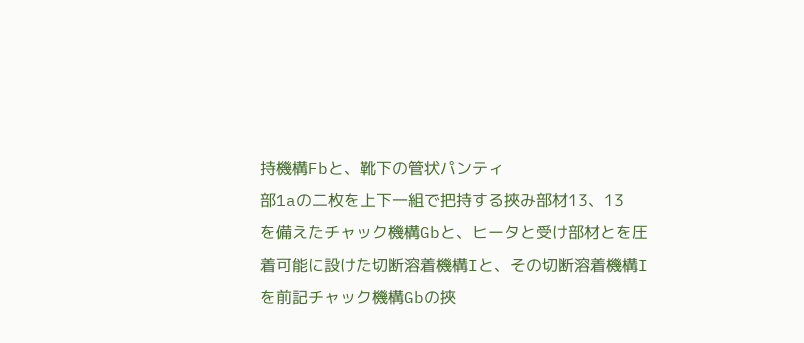持機構Fbと、靴下の管状パンティ
部1aの二枚を上下一組で把持する挾み部材13、13
を備えたチャック機構Gbと、ヒータと受け部材とを圧
着可能に設けた切断溶着機構Iと、その切断溶着機構I
を前記チャック機構Gbの挾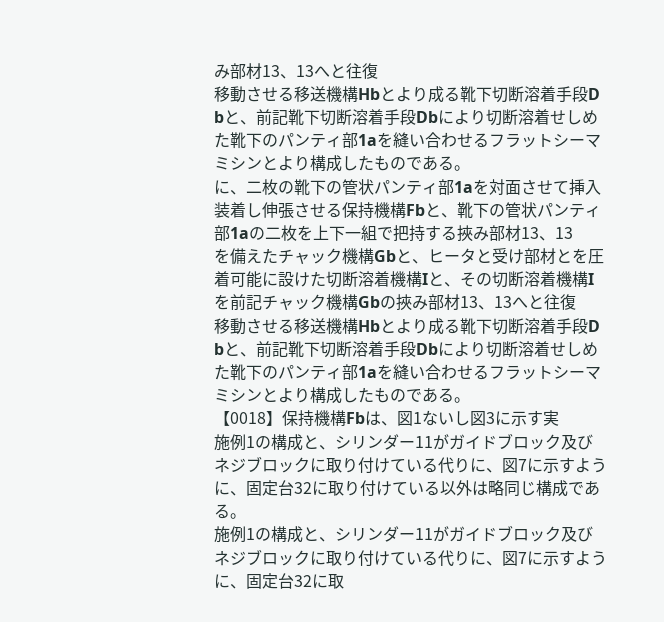み部材13、13へと往復
移動させる移送機構Hbとより成る靴下切断溶着手段D
bと、前記靴下切断溶着手段Dbにより切断溶着せしめ
た靴下のパンティ部1aを縫い合わせるフラットシーマ
ミシンとより構成したものである。
に、二枚の靴下の管状パンティ部1aを対面させて挿入
装着し伸張させる保持機構Fbと、靴下の管状パンティ
部1aの二枚を上下一組で把持する挾み部材13、13
を備えたチャック機構Gbと、ヒータと受け部材とを圧
着可能に設けた切断溶着機構Iと、その切断溶着機構I
を前記チャック機構Gbの挾み部材13、13へと往復
移動させる移送機構Hbとより成る靴下切断溶着手段D
bと、前記靴下切断溶着手段Dbにより切断溶着せしめ
た靴下のパンティ部1aを縫い合わせるフラットシーマ
ミシンとより構成したものである。
【0018】保持機構Fbは、図1ないし図3に示す実
施例1の構成と、シリンダー11がガイドブロック及び
ネジブロックに取り付けている代りに、図7に示すよう
に、固定台32に取り付けている以外は略同じ構成であ
る。
施例1の構成と、シリンダー11がガイドブロック及び
ネジブロックに取り付けている代りに、図7に示すよう
に、固定台32に取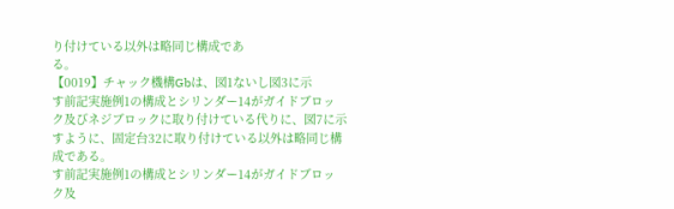り付けている以外は略同じ構成であ
る。
【0019】チャック機構Gbは、図1ないし図3に示
す前記実施例1の構成とシリンダー14がガイドブロッ
ク及びネジブロックに取り付けている代りに、図7に示
すように、固定台32に取り付けている以外は略同じ構
成である。
す前記実施例1の構成とシリンダー14がガイドブロッ
ク及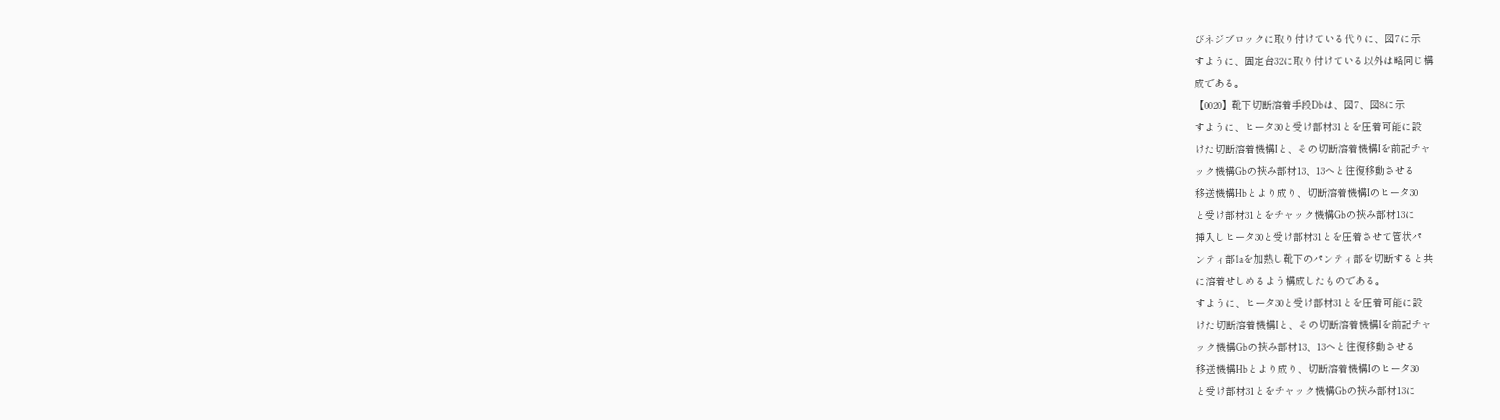びネジブロックに取り付けている代りに、図7に示
すように、固定台32に取り付けている以外は略同じ構
成である。
【0020】靴下切断溶着手段Dbは、図7、図8に示
すように、ヒータ30と受け部材31とを圧着可能に設
けた切断溶着機構Iと、その切断溶着機構Iを前記チャ
ック機構Gbの挾み部材13、13へと往復移動させる
移送機構Hbとより成り、切断溶着機構Iのヒータ30
と受け部材31とをチャック機構Gbの挾み部材13に
挿入しヒータ30と受け部材31とを圧着させて管状パ
ンティ部1aを加熱し靴下のパンティ部を切断すると共
に溶着せしめるよう構成したものである。
すように、ヒータ30と受け部材31とを圧着可能に設
けた切断溶着機構Iと、その切断溶着機構Iを前記チャ
ック機構Gbの挾み部材13、13へと往復移動させる
移送機構Hbとより成り、切断溶着機構Iのヒータ30
と受け部材31とをチャック機構Gbの挾み部材13に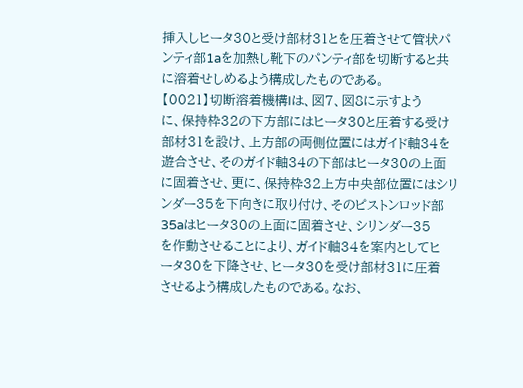挿入しヒータ30と受け部材31とを圧着させて管状パ
ンティ部1aを加熱し靴下のパンティ部を切断すると共
に溶着せしめるよう構成したものである。
【0021】切断溶着機構Iは、図7、図8に示すよう
に、保持枠32の下方部にはヒータ30と圧着する受け
部材31を設け、上方部の両側位置にはガイド軸34を
遊合させ、そのガイド軸34の下部はヒータ30の上面
に固着させ、更に、保持枠32上方中央部位置にはシリ
ンダー35を下向きに取り付け、そのピストンロッド部
35aはヒータ30の上面に固着させ、シリンダー35
を作動させることにより、ガイド軸34を案内としてヒ
ータ30を下降させ、ヒータ30を受け部材31に圧着
させるよう構成したものである。なお、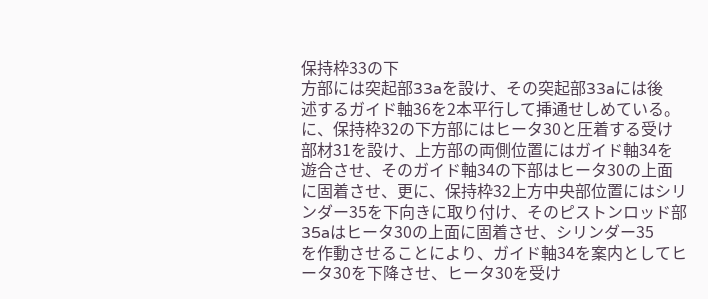保持枠33の下
方部には突起部33aを設け、その突起部33aには後
述するガイド軸36を2本平行して挿通せしめている。
に、保持枠32の下方部にはヒータ30と圧着する受け
部材31を設け、上方部の両側位置にはガイド軸34を
遊合させ、そのガイド軸34の下部はヒータ30の上面
に固着させ、更に、保持枠32上方中央部位置にはシリ
ンダー35を下向きに取り付け、そのピストンロッド部
35aはヒータ30の上面に固着させ、シリンダー35
を作動させることにより、ガイド軸34を案内としてヒ
ータ30を下降させ、ヒータ30を受け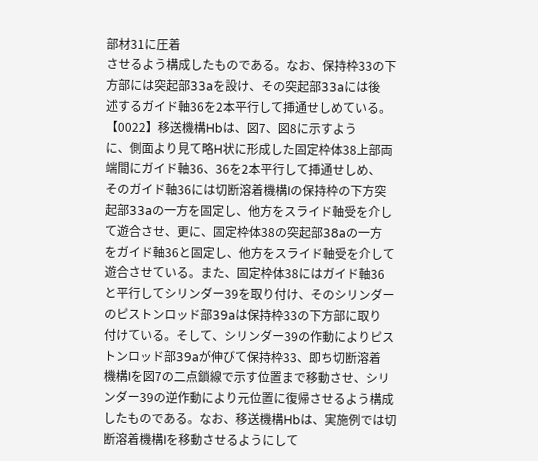部材31に圧着
させるよう構成したものである。なお、保持枠33の下
方部には突起部33aを設け、その突起部33aには後
述するガイド軸36を2本平行して挿通せしめている。
【0022】移送機構Hbは、図7、図8に示すよう
に、側面より見て略H状に形成した固定枠体38上部両
端間にガイド軸36、36を2本平行して挿通せしめ、
そのガイド軸36には切断溶着機構Iの保持枠の下方突
起部33aの一方を固定し、他方をスライド軸受を介し
て遊合させ、更に、固定枠体38の突起部38aの一方
をガイド軸36と固定し、他方をスライド軸受を介して
遊合させている。また、固定枠体38にはガイド軸36
と平行してシリンダー39を取り付け、そのシリンダー
のピストンロッド部39aは保持枠33の下方部に取り
付けている。そして、シリンダー39の作動によりピス
トンロッド部39aが伸びて保持枠33、即ち切断溶着
機構Iを図7の二点鎖線で示す位置まで移動させ、シリ
ンダー39の逆作動により元位置に復帰させるよう構成
したものである。なお、移送機構Hbは、実施例では切
断溶着機構Iを移動させるようにして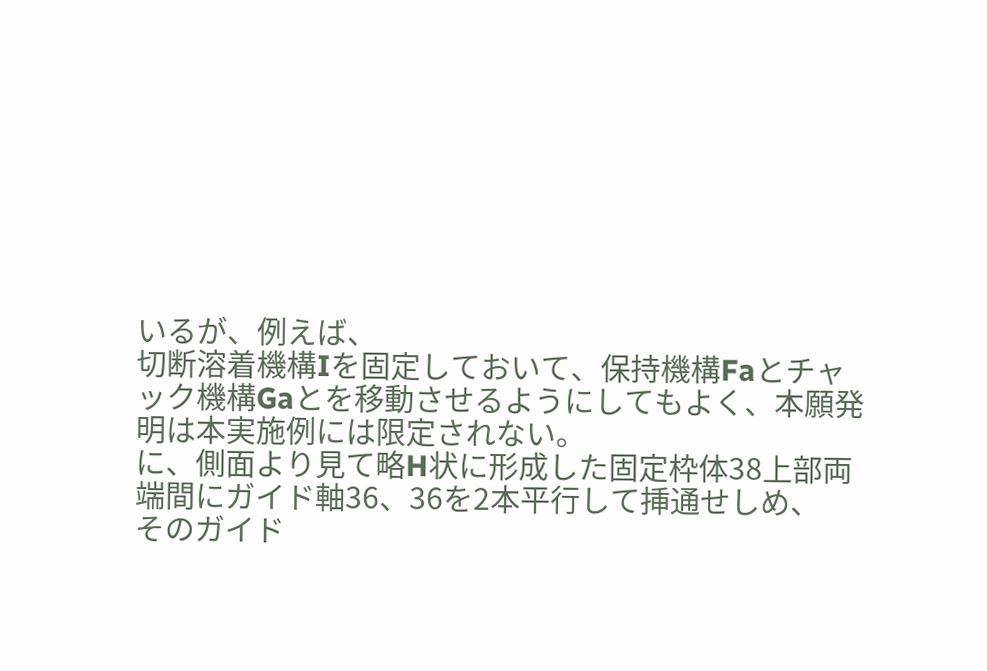いるが、例えば、
切断溶着機構Iを固定しておいて、保持機構Faとチャ
ック機構Gaとを移動させるようにしてもよく、本願発
明は本実施例には限定されない。
に、側面より見て略H状に形成した固定枠体38上部両
端間にガイド軸36、36を2本平行して挿通せしめ、
そのガイド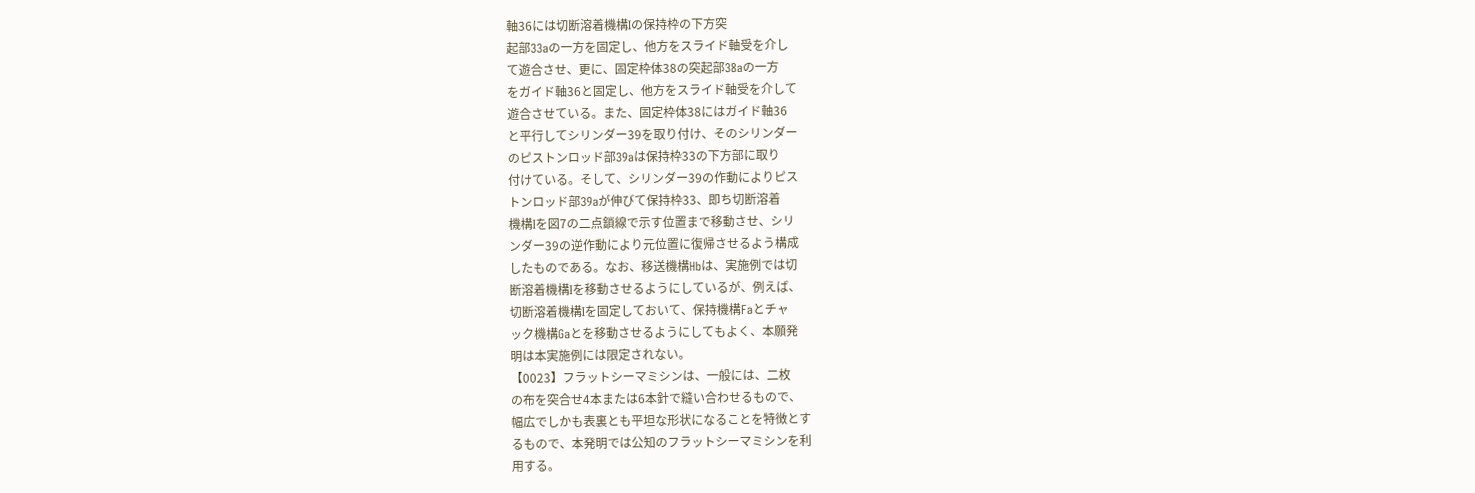軸36には切断溶着機構Iの保持枠の下方突
起部33aの一方を固定し、他方をスライド軸受を介し
て遊合させ、更に、固定枠体38の突起部38aの一方
をガイド軸36と固定し、他方をスライド軸受を介して
遊合させている。また、固定枠体38にはガイド軸36
と平行してシリンダー39を取り付け、そのシリンダー
のピストンロッド部39aは保持枠33の下方部に取り
付けている。そして、シリンダー39の作動によりピス
トンロッド部39aが伸びて保持枠33、即ち切断溶着
機構Iを図7の二点鎖線で示す位置まで移動させ、シリ
ンダー39の逆作動により元位置に復帰させるよう構成
したものである。なお、移送機構Hbは、実施例では切
断溶着機構Iを移動させるようにしているが、例えば、
切断溶着機構Iを固定しておいて、保持機構Faとチャ
ック機構Gaとを移動させるようにしてもよく、本願発
明は本実施例には限定されない。
【0023】フラットシーマミシンは、一般には、二枚
の布を突合せ4本または6本針で縫い合わせるもので、
幅広でしかも表裏とも平坦な形状になることを特徴とす
るもので、本発明では公知のフラットシーマミシンを利
用する。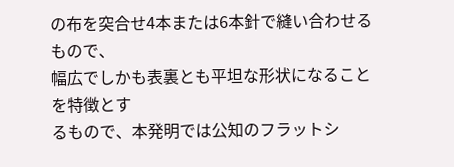の布を突合せ4本または6本針で縫い合わせるもので、
幅広でしかも表裏とも平坦な形状になることを特徴とす
るもので、本発明では公知のフラットシ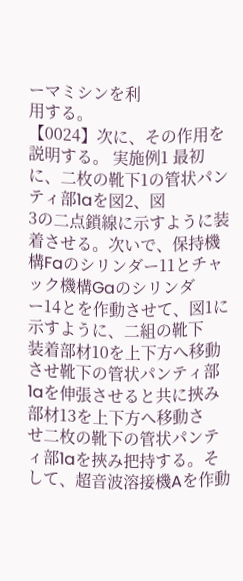ーマミシンを利
用する。
【0024】次に、その作用を説明する。 実施例1 最初に、二枚の靴下1の管状パンティ部1aを図2、図
3の二点鎖線に示すように装着させる。次いで、保持機
構Faのシリンダー11とチャック機構Gaのシリンダ
ー14とを作動させて、図1に示すように、二組の靴下
装着部材10を上下方へ移動させ靴下の管状パンティ部
1aを伸張させると共に挾み部材13を上下方へ移動さ
せ二枚の靴下の管状パンティ部1aを挾み把持する。そ
して、超音波溶接機Aを作動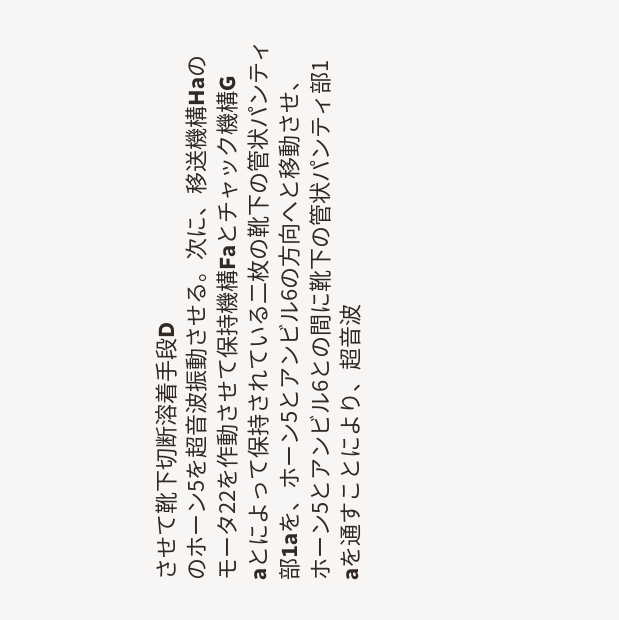させて靴下切断溶着手段D
のホーン5を超音波振動させる。次に、移送機構Haの
モータ22を作動させて保持機構Faとチャック機構G
aとによって保持されている二枚の靴下の管状パンティ
部1aを、ホーン5とアンビル6の方向へと移動させ、
ホーン5とアンビル6との間に靴下の管状パンティ部1
aを通すことにより、超音波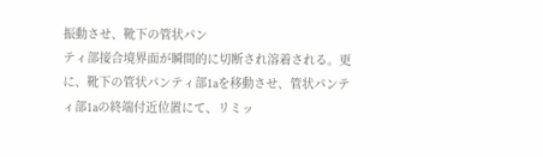振動させ、靴下の管状パン
ティ部接合境界面が瞬間的に切断され溶着される。更
に、靴下の管状パンティ部1aを移動させ、管状パンテ
ィ部1aの終端付近位置にて、リミッ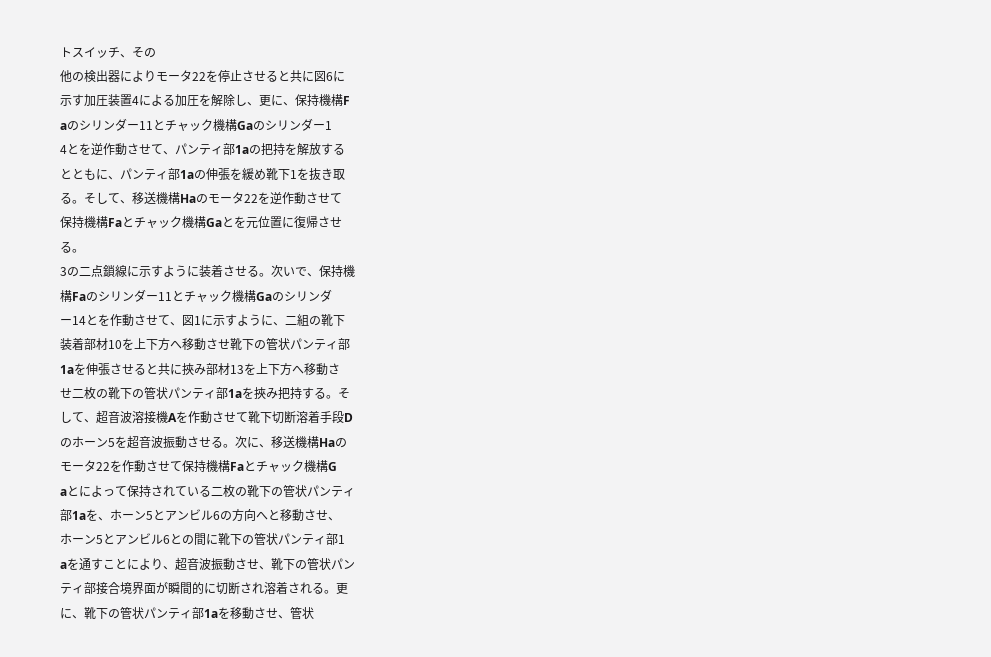トスイッチ、その
他の検出器によりモータ22を停止させると共に図6に
示す加圧装置4による加圧を解除し、更に、保持機構F
aのシリンダー11とチャック機構Gaのシリンダー1
4とを逆作動させて、パンティ部1aの把持を解放する
とともに、パンティ部1aの伸張を緩め靴下1を抜き取
る。そして、移送機構Haのモータ22を逆作動させて
保持機構Faとチャック機構Gaとを元位置に復帰させ
る。
3の二点鎖線に示すように装着させる。次いで、保持機
構Faのシリンダー11とチャック機構Gaのシリンダ
ー14とを作動させて、図1に示すように、二組の靴下
装着部材10を上下方へ移動させ靴下の管状パンティ部
1aを伸張させると共に挾み部材13を上下方へ移動さ
せ二枚の靴下の管状パンティ部1aを挾み把持する。そ
して、超音波溶接機Aを作動させて靴下切断溶着手段D
のホーン5を超音波振動させる。次に、移送機構Haの
モータ22を作動させて保持機構Faとチャック機構G
aとによって保持されている二枚の靴下の管状パンティ
部1aを、ホーン5とアンビル6の方向へと移動させ、
ホーン5とアンビル6との間に靴下の管状パンティ部1
aを通すことにより、超音波振動させ、靴下の管状パン
ティ部接合境界面が瞬間的に切断され溶着される。更
に、靴下の管状パンティ部1aを移動させ、管状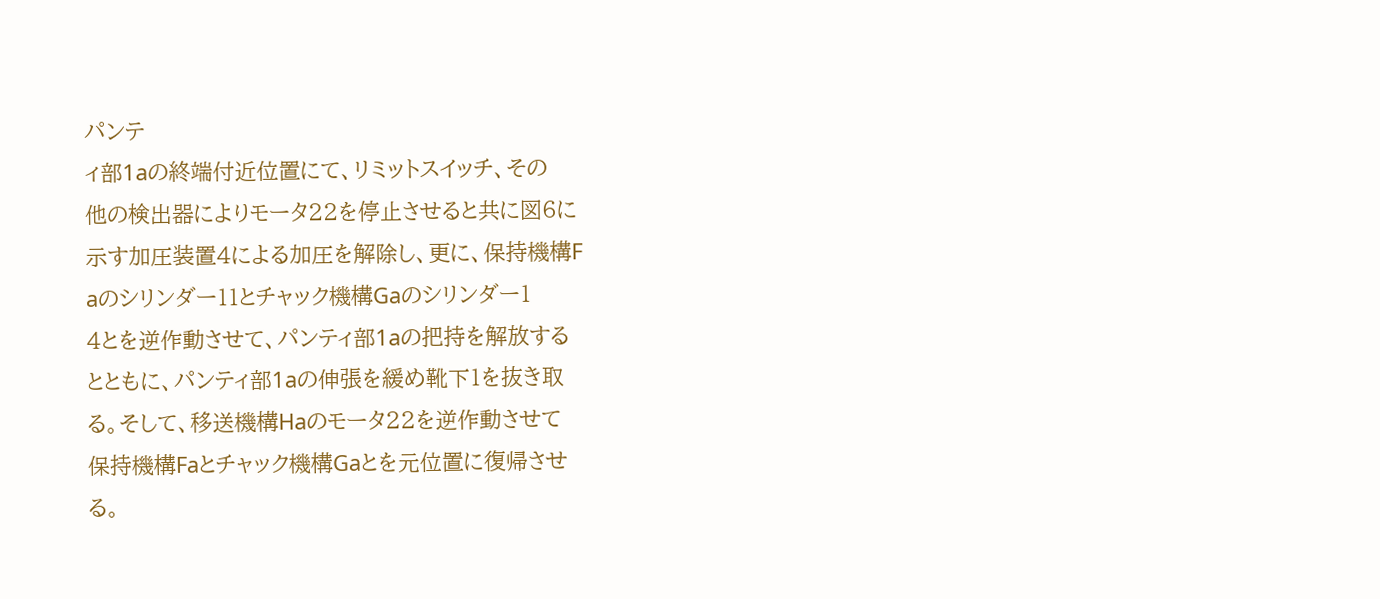パンテ
ィ部1aの終端付近位置にて、リミットスイッチ、その
他の検出器によりモータ22を停止させると共に図6に
示す加圧装置4による加圧を解除し、更に、保持機構F
aのシリンダー11とチャック機構Gaのシリンダー1
4とを逆作動させて、パンティ部1aの把持を解放する
とともに、パンティ部1aの伸張を緩め靴下1を抜き取
る。そして、移送機構Haのモータ22を逆作動させて
保持機構Faとチャック機構Gaとを元位置に復帰させ
る。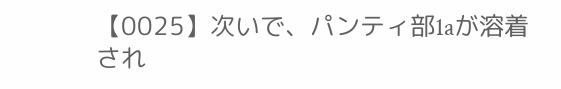【0025】次いで、パンティ部1aが溶着され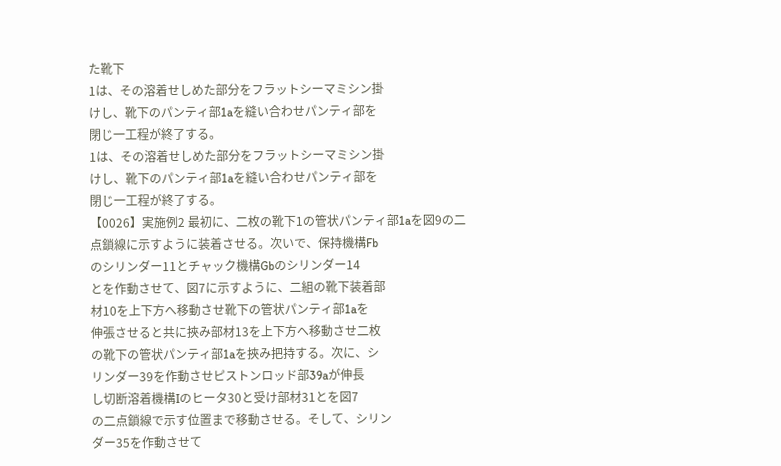た靴下
1は、その溶着せしめた部分をフラットシーマミシン掛
けし、靴下のパンティ部1aを縫い合わせパンティ部を
閉じ一工程が終了する。
1は、その溶着せしめた部分をフラットシーマミシン掛
けし、靴下のパンティ部1aを縫い合わせパンティ部を
閉じ一工程が終了する。
【0026】実施例2 最初に、二枚の靴下1の管状パンティ部1aを図9の二
点鎖線に示すように装着させる。次いで、保持機構Fb
のシリンダー11とチャック機構Gbのシリンダー14
とを作動させて、図7に示すように、二組の靴下装着部
材10を上下方へ移動させ靴下の管状パンティ部1aを
伸張させると共に挾み部材13を上下方へ移動させ二枚
の靴下の管状パンティ部1aを挾み把持する。次に、シ
リンダー39を作動させピストンロッド部39aが伸長
し切断溶着機構Iのヒータ30と受け部材31とを図7
の二点鎖線で示す位置まで移動させる。そして、シリン
ダー35を作動させて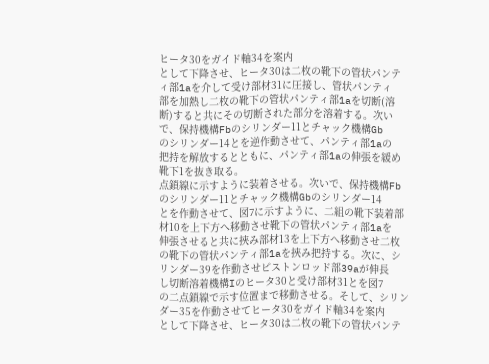ヒータ30をガイド軸34を案内
として下降させ、ヒータ30は二枚の靴下の管状パンテ
ィ部1aを介して受け部材31に圧接し、管状パンティ
部を加熱し二枚の靴下の管状パンティ部1aを切断(溶
断)すると共にその切断された部分を溶着する。次い
で、保持機構Fbのシリンダー11とチャック機構Gb
のシリンダー14とを逆作動させて、パンティ部1aの
把持を解放するとともに、パンティ部1aの伸張を緩め
靴下1を抜き取る。
点鎖線に示すように装着させる。次いで、保持機構Fb
のシリンダー11とチャック機構Gbのシリンダー14
とを作動させて、図7に示すように、二組の靴下装着部
材10を上下方へ移動させ靴下の管状パンティ部1aを
伸張させると共に挾み部材13を上下方へ移動させ二枚
の靴下の管状パンティ部1aを挾み把持する。次に、シ
リンダー39を作動させピストンロッド部39aが伸長
し切断溶着機構Iのヒータ30と受け部材31とを図7
の二点鎖線で示す位置まで移動させる。そして、シリン
ダー35を作動させてヒータ30をガイド軸34を案内
として下降させ、ヒータ30は二枚の靴下の管状パンテ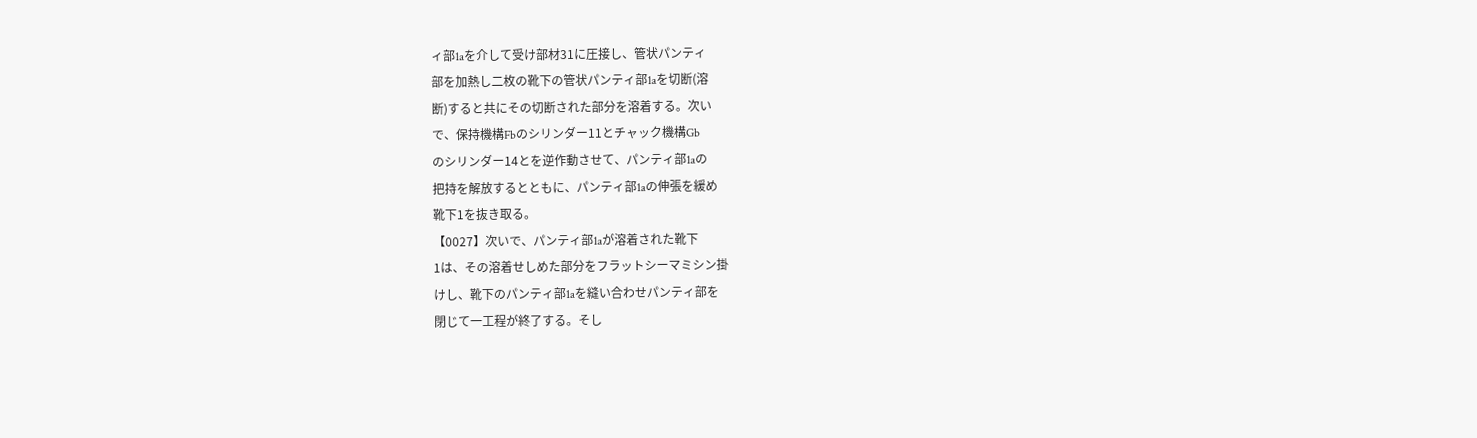ィ部1aを介して受け部材31に圧接し、管状パンティ
部を加熱し二枚の靴下の管状パンティ部1aを切断(溶
断)すると共にその切断された部分を溶着する。次い
で、保持機構Fbのシリンダー11とチャック機構Gb
のシリンダー14とを逆作動させて、パンティ部1aの
把持を解放するとともに、パンティ部1aの伸張を緩め
靴下1を抜き取る。
【0027】次いで、パンティ部1aが溶着された靴下
1は、その溶着せしめた部分をフラットシーマミシン掛
けし、靴下のパンティ部1aを縫い合わせパンティ部を
閉じて一工程が終了する。そし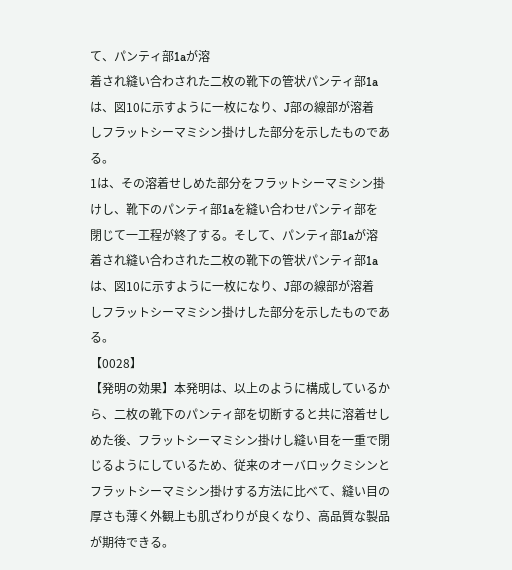て、パンティ部1aが溶
着され縫い合わされた二枚の靴下の管状パンティ部1a
は、図10に示すように一枚になり、J部の線部が溶着
しフラットシーマミシン掛けした部分を示したものであ
る。
1は、その溶着せしめた部分をフラットシーマミシン掛
けし、靴下のパンティ部1aを縫い合わせパンティ部を
閉じて一工程が終了する。そして、パンティ部1aが溶
着され縫い合わされた二枚の靴下の管状パンティ部1a
は、図10に示すように一枚になり、J部の線部が溶着
しフラットシーマミシン掛けした部分を示したものであ
る。
【0028】
【発明の効果】本発明は、以上のように構成しているか
ら、二枚の靴下のパンティ部を切断すると共に溶着せし
めた後、フラットシーマミシン掛けし縫い目を一重で閉
じるようにしているため、従来のオーバロックミシンと
フラットシーマミシン掛けする方法に比べて、縫い目の
厚さも薄く外観上も肌ざわりが良くなり、高品質な製品
が期待できる。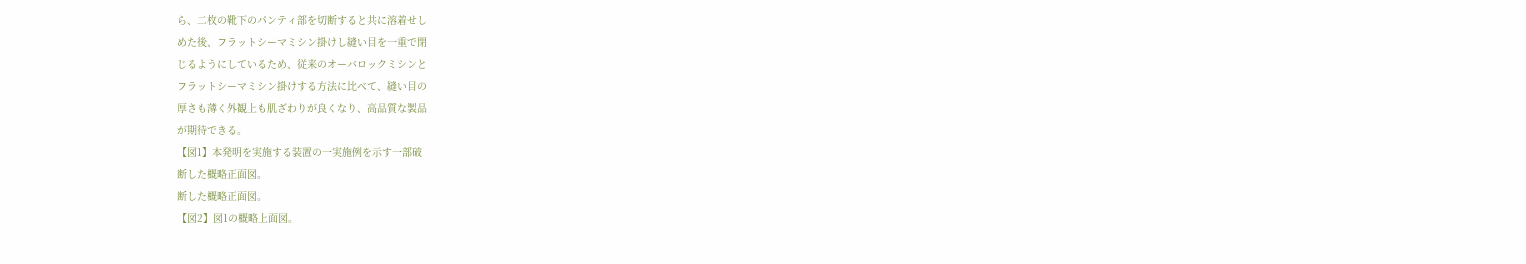ら、二枚の靴下のパンティ部を切断すると共に溶着せし
めた後、フラットシーマミシン掛けし縫い目を一重で閉
じるようにしているため、従来のオーバロックミシンと
フラットシーマミシン掛けする方法に比べて、縫い目の
厚さも薄く外観上も肌ざわりが良くなり、高品質な製品
が期待できる。
【図1】本発明を実施する装置の一実施例を示す一部破
断した概略正面図。
断した概略正面図。
【図2】図1の概略上面図。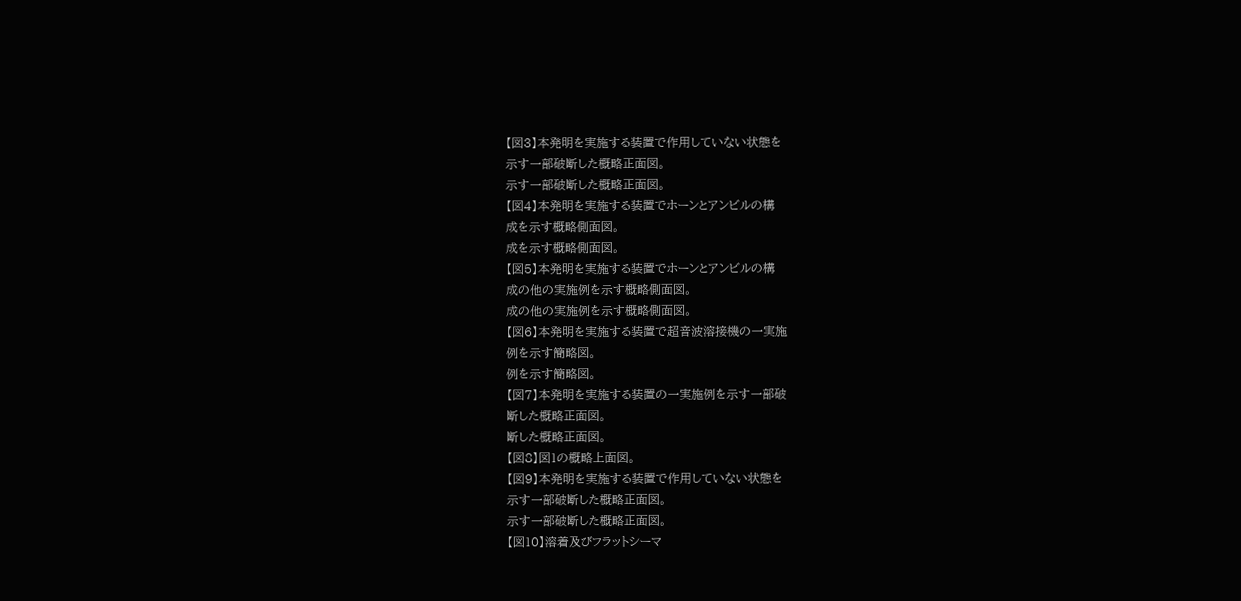【図3】本発明を実施する装置で作用していない状態を
示す一部破断した概略正面図。
示す一部破断した概略正面図。
【図4】本発明を実施する装置でホーンとアンビルの構
成を示す概略側面図。
成を示す概略側面図。
【図5】本発明を実施する装置でホーンとアンビルの構
成の他の実施例を示す概略側面図。
成の他の実施例を示す概略側面図。
【図6】本発明を実施する装置で超音波溶接機の一実施
例を示す簡略図。
例を示す簡略図。
【図7】本発明を実施する装置の一実施例を示す一部破
断した概略正面図。
断した概略正面図。
【図8】図1の概略上面図。
【図9】本発明を実施する装置で作用していない状態を
示す一部破断した概略正面図。
示す一部破断した概略正面図。
【図10】溶着及びフラットシーマ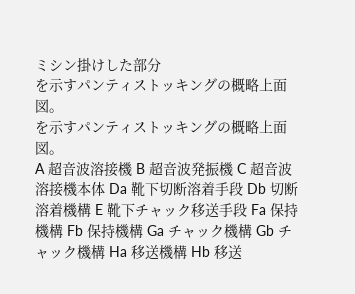ミシン掛けした部分
を示すパンティストッキングの概略上面図。
を示すパンティストッキングの概略上面図。
A 超音波溶接機 B 超音波発振機 C 超音波溶接機本体 Da 靴下切断溶着手段 Db 切断溶着機構 E 靴下チャック移送手段 Fa 保持機構 Fb 保持機構 Ga チャック機構 Gb チャック機構 Ha 移送機構 Hb 移送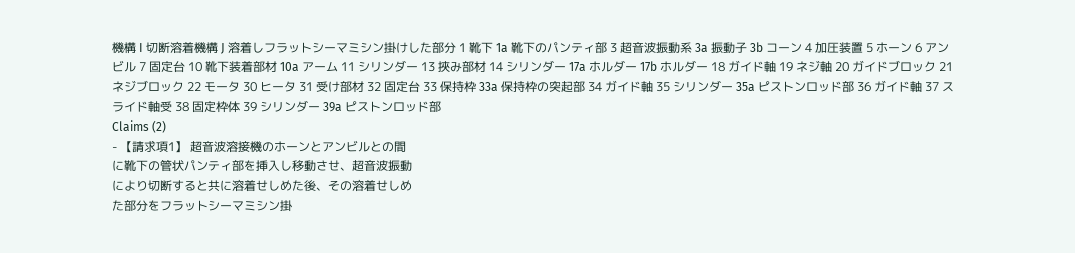機構 I 切断溶着機構 J 溶着しフラットシーマミシン掛けした部分 1 靴下 1a 靴下のパンティ部 3 超音波振動系 3a 振動子 3b コーン 4 加圧装置 5 ホーン 6 アンビル 7 固定台 10 靴下装着部材 10a アーム 11 シリンダー 13 挾み部材 14 シリンダー 17a ホルダー 17b ホルダー 18 ガイド軸 19 ネジ軸 20 ガイドブロック 21 ネジブロック 22 モータ 30 ヒータ 31 受け部材 32 固定台 33 保持枠 33a 保持枠の突起部 34 ガイド軸 35 シリンダー 35a ピストンロッド部 36 ガイド軸 37 スライド軸受 38 固定枠体 39 シリンダー 39a ピストンロッド部
Claims (2)
- 【請求項1】 超音波溶接機のホーンとアンビルとの間
に靴下の管状パンティ部を挿入し移動させ、超音波振動
により切断すると共に溶着せしめた後、その溶着せしめ
た部分をフラットシーマミシン掛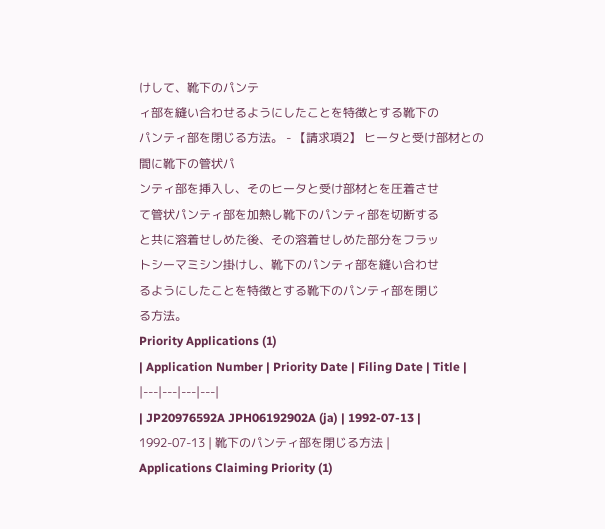けして、靴下のパンテ
ィ部を縫い合わせるようにしたことを特徴とする靴下の
パンティ部を閉じる方法。 - 【請求項2】 ヒータと受け部材との間に靴下の管状パ
ンティ部を挿入し、そのヒータと受け部材とを圧着させ
て管状パンティ部を加熱し靴下のパンティ部を切断する
と共に溶着せしめた後、その溶着せしめた部分をフラッ
トシーマミシン掛けし、靴下のパンティ部を縫い合わせ
るようにしたことを特徴とする靴下のパンティ部を閉じ
る方法。
Priority Applications (1)
| Application Number | Priority Date | Filing Date | Title |
|---|---|---|---|
| JP20976592A JPH06192902A (ja) | 1992-07-13 | 1992-07-13 | 靴下のパンティ部を閉じる方法 |
Applications Claiming Priority (1)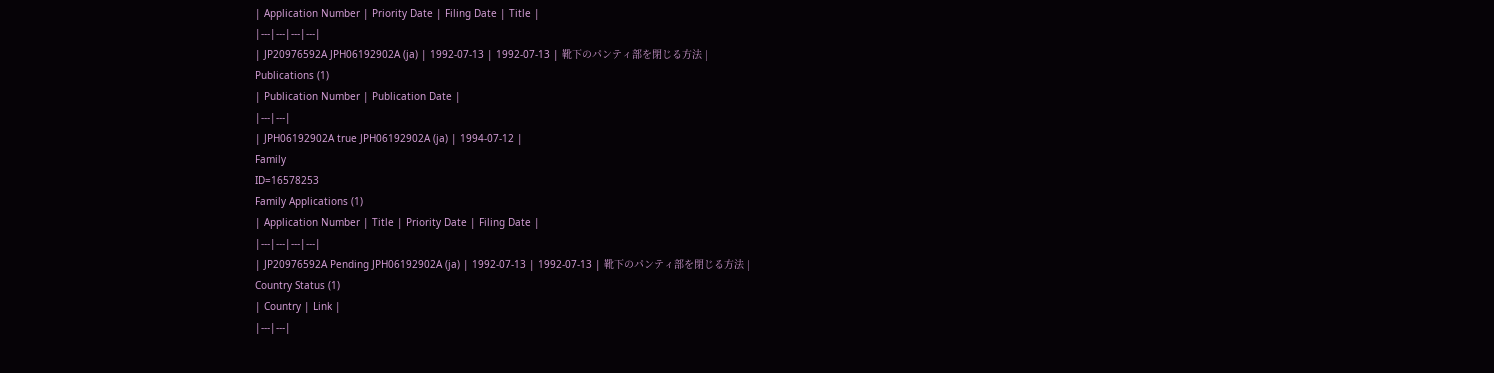| Application Number | Priority Date | Filing Date | Title |
|---|---|---|---|
| JP20976592A JPH06192902A (ja) | 1992-07-13 | 1992-07-13 | 靴下のパンティ部を閉じる方法 |
Publications (1)
| Publication Number | Publication Date |
|---|---|
| JPH06192902A true JPH06192902A (ja) | 1994-07-12 |
Family
ID=16578253
Family Applications (1)
| Application Number | Title | Priority Date | Filing Date |
|---|---|---|---|
| JP20976592A Pending JPH06192902A (ja) | 1992-07-13 | 1992-07-13 | 靴下のパンティ部を閉じる方法 |
Country Status (1)
| Country | Link |
|---|---|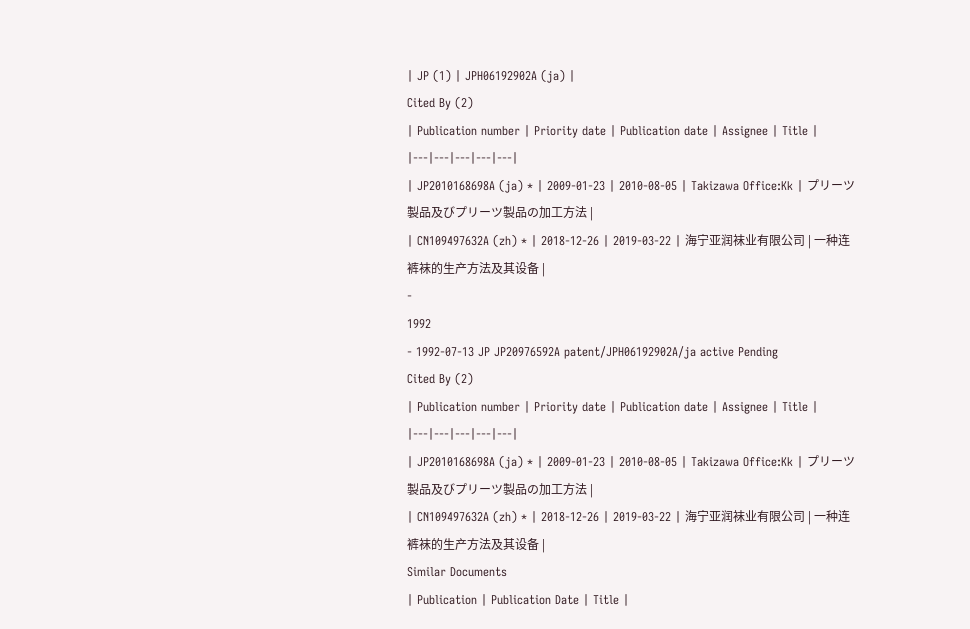| JP (1) | JPH06192902A (ja) |
Cited By (2)
| Publication number | Priority date | Publication date | Assignee | Title |
|---|---|---|---|---|
| JP2010168698A (ja) * | 2009-01-23 | 2010-08-05 | Takizawa Office:Kk | プリーツ製品及びプリーツ製品の加工方法 |
| CN109497632A (zh) * | 2018-12-26 | 2019-03-22 | 海宁亚润袜业有限公司 | 一种连裤袜的生产方法及其设备 |
-
1992
- 1992-07-13 JP JP20976592A patent/JPH06192902A/ja active Pending
Cited By (2)
| Publication number | Priority date | Publication date | Assignee | Title |
|---|---|---|---|---|
| JP2010168698A (ja) * | 2009-01-23 | 2010-08-05 | Takizawa Office:Kk | プリーツ製品及びプリーツ製品の加工方法 |
| CN109497632A (zh) * | 2018-12-26 | 2019-03-22 | 海宁亚润袜业有限公司 | 一种连裤袜的生产方法及其设备 |
Similar Documents
| Publication | Publication Date | Title |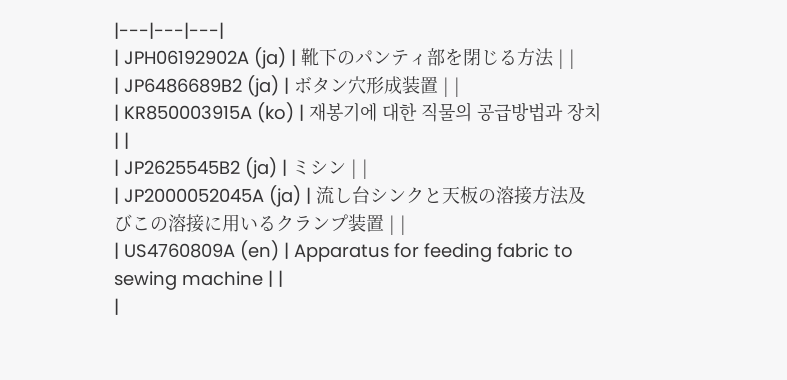|---|---|---|
| JPH06192902A (ja) | 靴下のパンティ部を閉じる方法 | |
| JP6486689B2 (ja) | ボタン穴形成装置 | |
| KR850003915A (ko) | 재봉기에 대한 직물의 공급방법과 장치 | |
| JP2625545B2 (ja) | ミシン | |
| JP2000052045A (ja) | 流し台シンクと天板の溶接方法及びこの溶接に用いるクランプ装置 | |
| US4760809A (en) | Apparatus for feeding fabric to sewing machine | |
|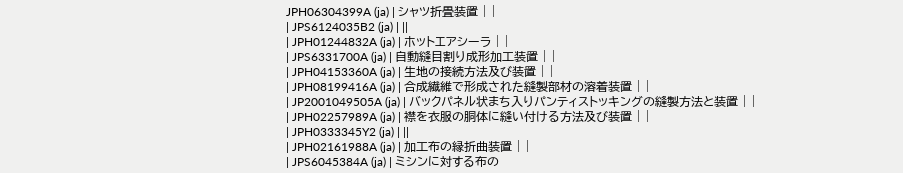JPH06304399A (ja) | シャツ折畳装置 | |
| JPS6124035B2 (ja) | ||
| JPH01244832A (ja) | ホットエアシーラ | |
| JPS6331700A (ja) | 自動縫目割り成形加工装置 | |
| JPH04153360A (ja) | 生地の接続方法及び装置 | |
| JPH08199416A (ja) | 合成繊維で形成された縫製部材の溶着装置 | |
| JP2001049505A (ja) | バックパネル状まち入りパンティストッキングの縫製方法と装置 | |
| JPH02257989A (ja) | 襟を衣服の胴体に縫い付ける方法及び装置 | |
| JPH0333345Y2 (ja) | ||
| JPH02161988A (ja) | 加工布の縁折曲装置 | |
| JPS6045384A (ja) | ミシンに対する布の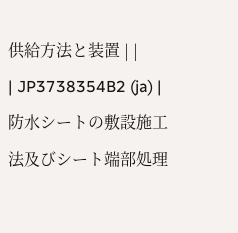供給方法と装置 | |
| JP3738354B2 (ja) | 防水シートの敷設施工法及びシート端部処理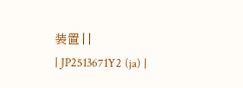装置 | |
| JP2513671Y2 (ja) |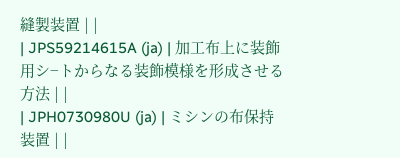縫製装置 | |
| JPS59214615A (ja) | 加工布上に装飾用シ−トからなる装飾模様を形成させる方法 | |
| JPH0730980U (ja) | ミシンの布保持装置 | |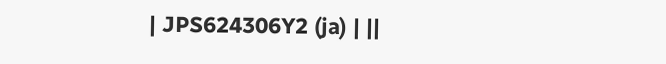| JPS624306Y2 (ja) | ||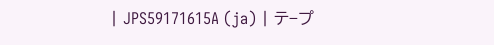| JPS59171615A (ja) | テ−プ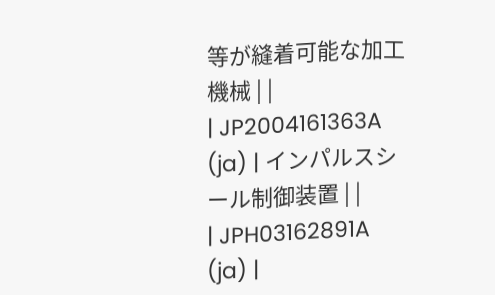等が縫着可能な加工機械 | |
| JP2004161363A (ja) | インパルスシール制御装置 | |
| JPH03162891A (ja) |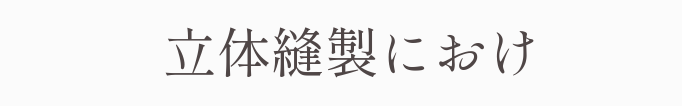立体縫製におけ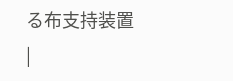る布支持装置 |